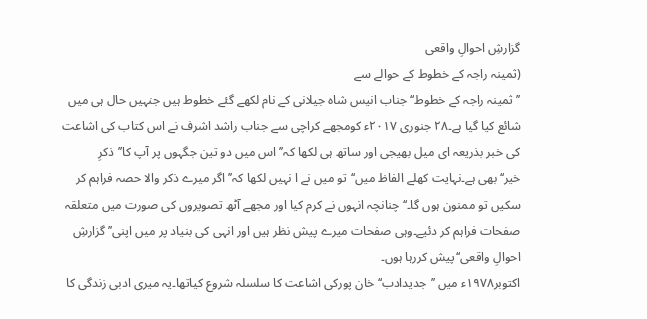گزارشِ احوالِ واقعی
(ثمینہ راجہ کے خطوط کے حوالے سے
’’ثمینہ راجہ کے خطوط‘‘جناب انیس شاہ جیلانی کے نام لکھے گئے خطوط ہیں جنہیں حال ہی میں شائع کیا گیا ہے۔۲۸ جنوری ۲۰۱۷ء کومجھے کراچی سے جناب راشد اشرف نے اس کتاب کی اشاعت کی خبر بذریعہ ای میل بھیجی اور ساتھ ہی لکھا کہ’’ اس میں دو تین جگہوں پر آپ کا’’ذکرِ خیر‘‘بھی ہے۔نہایت کھلے الفاظ میں‘‘تو میں نے ا نہیں لکھا کہ’’اگر میرے ذکر والا حصہ فراہم کر سکیں تو ممنون ہوں گا۔‘‘چنانچہ انہوں نے کرم کیا اور مجھے آٹھ تصویروں کی صورت میں متعلقہ صفحات فراہم کر دئیے۔وہی صفحات میرے پیش نظر ہیں اور انہی کی بنیاد پر میں اپنی’’ گزارشِ احوالِ واقعی‘‘پیش کررہا ہوں۔
اکتوبر۱۹۷۸ء میں ’’جدیدادب‘‘خان پورکی اشاعت کا سلسلہ شروع کیاتھا۔یہ میری ادبی زندگی کا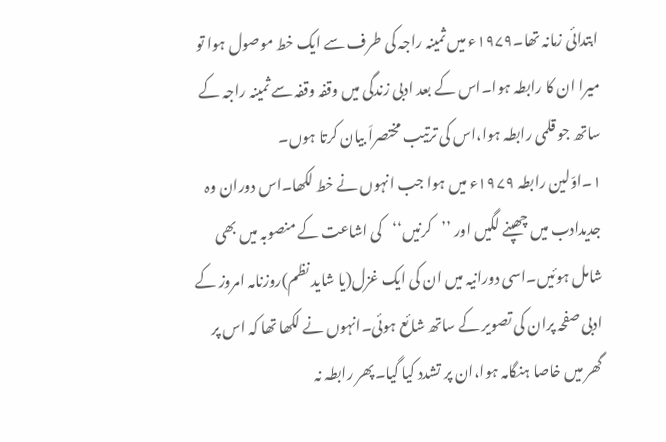ابتدائی زمانہ تھا۔۱۹۷۹ء میں ثمینہ راجہ کی طرف سے ایک خط موصول ہوا تو میرا ان کا رابطہ ہوا۔اس کے بعد ادبی زندگی میں وقفہ وقفہ سے ثمینہ راجہ کے ساتھ جو قلمی رابطہ ہوا،اس کی ترتیب مختصراَ بیان کرتا ہوں۔
۱۔اوّلین رابطہ ۱۹۷۹ء میں ہوا جب انہوں نے خط لکھا۔اس دوران وہ جدیدادب میں چھپنے لگیں اور ’’کرنیں‘‘کی اشاعت کے منصوبہ میں بھی شامل ہوئیں۔اسی دورانیہ میں ان کی ایک غزل(یا شاید نظم)روزنامہ امروز کے ادبی صفحہ پران کی تصویر کے ساتھ شائع ہوئی۔انہوں نے لکھا تھا کہ اس پر گھر میں خاصا ہنگامہ ہوا،ان پر تشدد کیا گیا۔پھر رابطہ نہ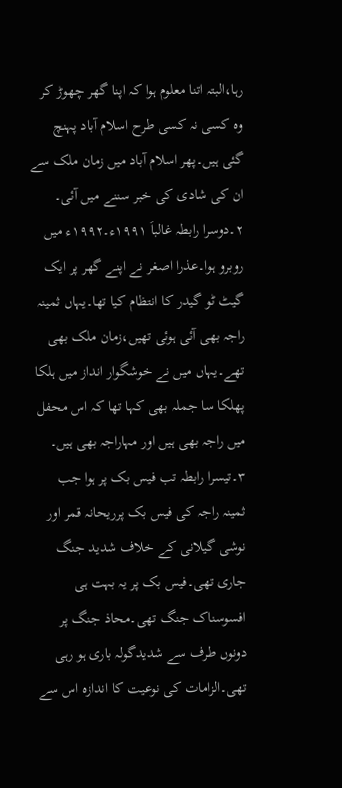رہا،البتہ اتنا معلوم ہوا کہ اپنا گھر چھوڑ کر وہ کسی نہ کسی طرح اسلام آباد پہنچ گئی ہیں۔پھر اسلام آباد میں زمان ملک سے ان کی شادی کی خبر سننے میں آئی۔
۲۔دوسرا رابطہ غالباَ ۱۹۹۱ء۔۱۹۹۲ء میں روبرو ہوا۔عذرا اصغر نے اپنے گھر پر ایک گیٹ ٹو گیدر کا انتظام کیا تھا۔یہاں ثمینہ راجہ بھی آئی ہوئی تھیں،زمان ملک بھی تھے۔یہاں میں نے خوشگوار انداز میں ہلکا پھلکا سا جملہ بھی کہا تھا کہ اس محفل میں راجہ بھی ہیں اور مہاراجہ بھی ہیں۔
۳۔تیسرا رابطہ تب فیس بک پر ہوا جب ثمینہ راجہ کی فیس بک پرریحانہ قمر اور نوشی گیلانی کے خلاف شدید جنگ جاری تھی۔فیس بک پر یہ بہت ہی افسوسناک جنگ تھی۔محاذ جنگ پر دونوں طرف سے شدیدگولہ باری ہو رہی تھی۔الزامات کی نوعیت کا اندازہ اس سے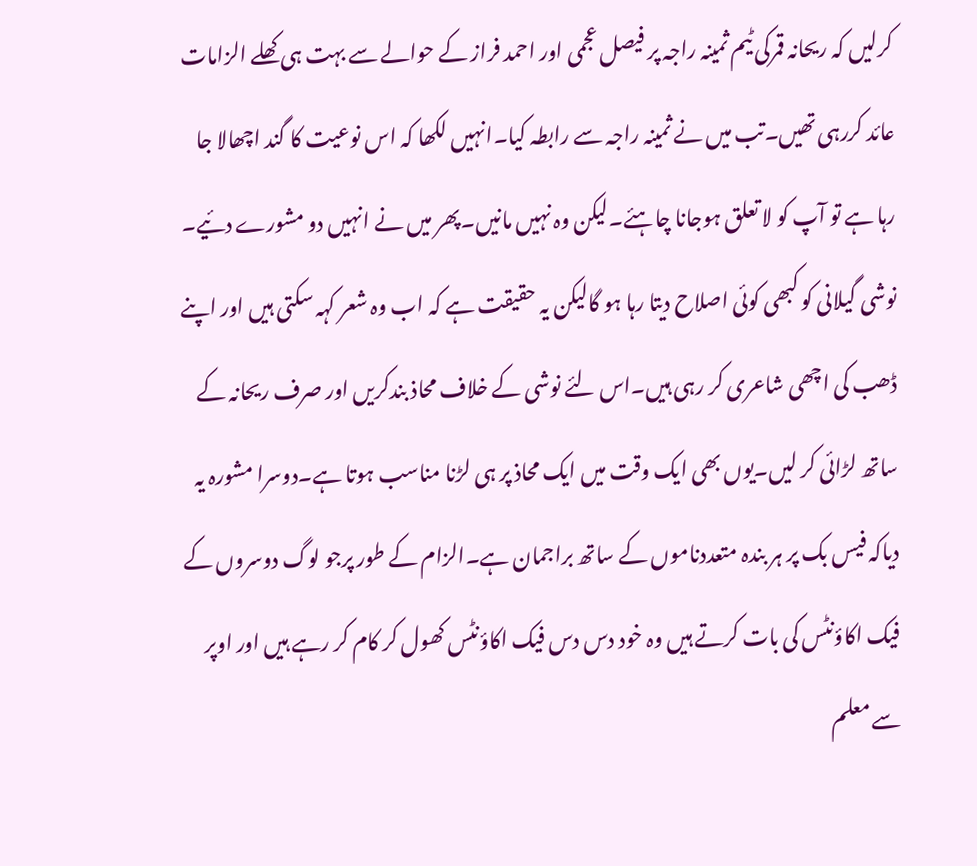کرلیں کہ ریحانہ قمرکی ٹیم ثمینہ راجہ پر فیصل عجمی اور احمد فراز کے حوالے سے بہت ہی کھلے الزامات عائد کررہی تھیں۔تب میں نے ثمینہ راجہ سے رابطہ کیا۔انہیں لکھا کہ اس نوعیت کا گند اچھالا جا رہا ہے تو آپ کو لا تعلق ہوجانا چاہئے۔لیکن وہ نہیں مانیں۔پھر میں نے انہیں دو مشورے دئیے۔ نوشی گیلانی کو کبھی کوئی اصلاح دیتا رہا ہو گالیکن یہ حقیقت ہے کہ اب وہ شعر کہہ سکتی ہیں اور اپنے ڈھب کی اچھی شاعری کر رہی ہیں۔اس لئے نوشی کے خلاف محاذ بندکریں اور صرف ریحانہ کے ساتھ لڑائی کر لیں۔یوں بھی ایک وقت میں ایک محاذ پر ہی لڑنا مناسب ہوتا ہے۔دوسرا مشورہ یہ دیاکہ فیس بک پر ہر بندہ متعددناموں کے ساتھ براجمان ہے۔الزام کے طور پرجو لوگ دوسروں کے فیک اکاؤنٹس کی بات کرتے ہیں وہ خود دس دس فیک اکاؤنٹس کھول کر کام کر رہے ہیں اور اوپر سے معلم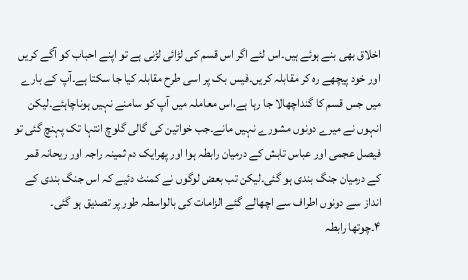اخلاق بھی بنے ہوئے ہیں۔اس لئے اگر اس قسم کی لڑائی لڑنی ہے تو اپنے احباب کو آگے کریں اور خود پیچھے رہ کر مقابلہ کریں۔فیس بک پر اسی طرح مقابلہ کیا جا سکتا ہے۔آپ کے بارے میں جس قسم کا گنداچھالا جا رہا ہے،اس معاملہ میں آپ کو سامنے نہیں ہوناچاہئے۔لیکن انہوں نے میرے دونوں مشورے نہیں مانے۔جب خواتین کی گالی گلوچ انتہا تک پہنچ گئی تو فیصل عجمی اور عباس تابش کے درمیان رابطہ ہوا اور پھرایک دم ثمینہ راجہ اور ریحانہ قمر کے درمیان جنگ بندی ہو گئی۔لیکن تب بعض لوگوں نے کمنٹ دئیے کہ اس جنگ بندی کے انداز سے دونوں اطراف سے اچھالے گئے الزامات کی بالواسطہ طور پر تصدیق ہو گئی۔
۴۔چوتھا رابطہ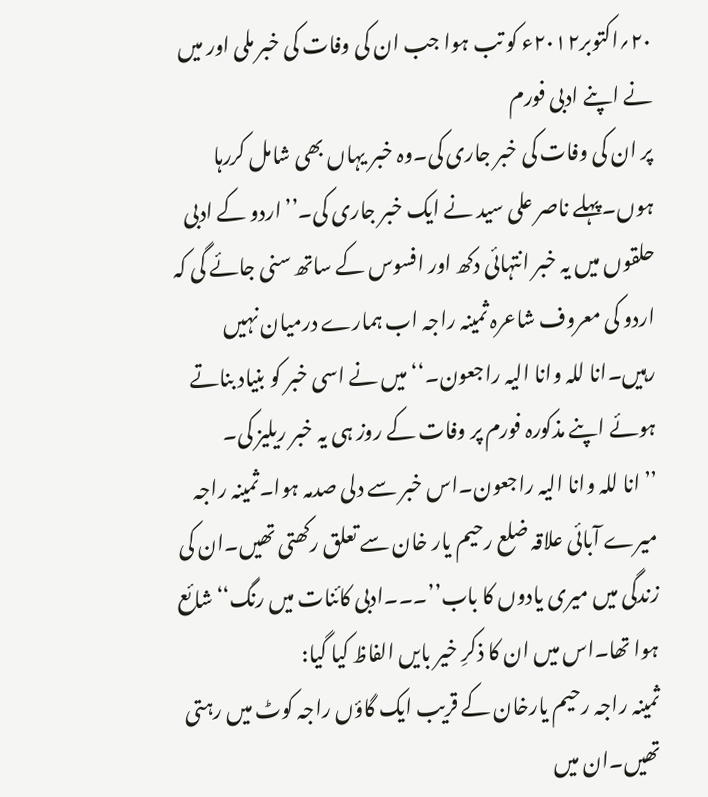۲۰؍اکتوبر۲۰۱۲ء کو تب ہوا جب ان کی وفات کی خبر ملی اور میں نے اپنے ادبی فورم
پر ان کی وفات کی خبر جاری کی۔وہ خبر یہاں بھی شامل کررہا ہوں۔پہلے ناصر علی سید نے ایک خبر جاری کی۔’’اردو کے ادبی حلقوں میں یہ خبر انتہائی دکھ اور افسوس کے ساتھ سنی جائے گی کہ اردو کی معروف شاعرہ ثمینہ راجہ اب ہمارے درمیان نہیں رہیں۔انا للہ وانا الیہ راجعون۔‘‘میں نے اسی خبر کو بنیاد بناتے ہوئے اپنے مذکورہ فورم پر وفات کے روز ہی یہ خبر ریلیز کی۔
’’انا للہ وانا الیہ راجعون۔اس خبر سے دلی صدمہ ہوا۔ثمینہ راجہ میرے آبائی علاقہ ضلع رحیم یار خان سے تعلق رکھتی تھیں۔ان کی زندگی میں میری یادوں کا باب’’۔۔۔ادبی کائنات میں رنگ‘‘شائع ہوا تھا۔اس میں ان کا ذکرِ خیر بایں الفاظ کیا گیا:
ثمینہ راجہ رحیم یارخان کے قریب ایک گاؤں راجہ کوٹ میں رہتی تھیں۔ان میں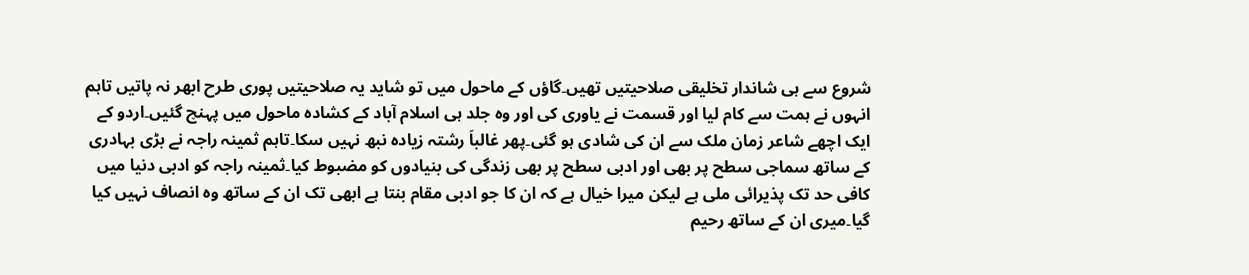شروع سے ہی شاندار تخلیقی صلاحیتیں تھیں۔گاؤں کے ماحول میں تو شاید یہ صلاحیتیں پوری طرح ابھر نہ پاتیں تاہم انہوں نے ہمت سے کام لیا اور قسمت نے یاوری کی اور وہ جلد ہی اسلام آباد کے کشادہ ماحول میں پہنچ گئیں۔اردو کے ایک اچھے شاعر زمان ملک سے ان کی شادی ہو گئی۔پھر غالباَ رشتہ زیادہ نبھ نہیں سکا۔تاہم ثمینہ راجہ نے بڑی بہادری کے ساتھ سماجی سطح پر بھی اور ادبی سطح پر بھی زندگی کی بنیادوں کو مضبوط کیا۔ثمینہ راجہ کو ادبی دنیا میں کافی حد تک پذیرائی ملی ہے لیکن میرا خیال ہے کہ ان کا جو ادبی مقام بنتا ہے ابھی تک ان کے ساتھ وہ انصاف نہیں کیا گیا۔میری ان کے ساتھ رحیم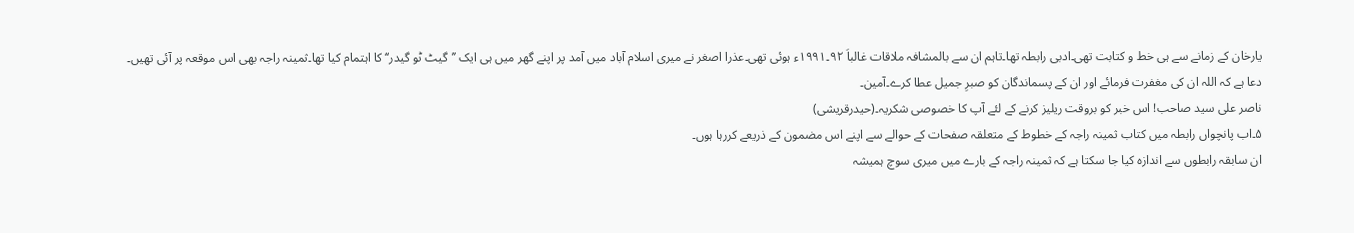یارخان کے زمانے سے ہی خط و کتابت تھی۔ادبی رابطہ تھا۔تاہم ان سے بالمشافہ ملاقات غالباَ ۹۲۔۱۹۹۱ء ہوئی تھی۔عذرا اصغر نے میری اسلام آباد میں آمد پر اپنے گھر میں ہی ایک ’’گیٹ ٹو گیدر‘‘ کا اہتمام کیا تھا۔ثمینہ راجہ بھی اس موقعہ پر آئی تھیں۔
دعا ہے کہ اللہ ان کی مغفرت فرمائے اور ان کے پسماندگان کو صبرِ جمیل عطا کرے۔آمین۔
ناصر علی سید صاحب! اس خبر کو بروقت ریلیز کرنے کے لئے آپ کا خصوصی شکریہ۔(حیدرقریشی)
۵۔اب پانچواں رابطہ میں کتاب ثمینہ راجہ کے خطوط کے متعلقہ صفحات کے حوالے سے اپنے اس مضمون کے ذریعے کررہا ہوں۔
ان سابقہ رابطوں سے اندازہ کیا جا سکتا ہے کہ ثمینہ راجہ کے بارے میں میری سوچ ہمیشہ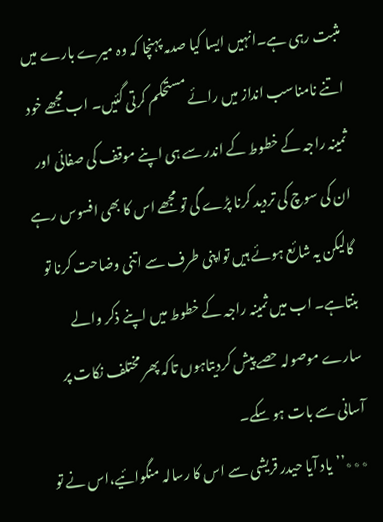مثبت رہی ہے۔انہیں ایسا کیا صدمہ پہنچا کہ وہ میرے بارے میں اتنے نامناسب انداز میں رائے مستحکم کرتی گئیں۔ اب مجھے خود ثمینہ راجہ کے خطوط کے اندر سے ہی اپنے موقف کی صفائی اور ان کی سوچ کی تردید کرنا پڑے گی تو مجھے اس کا بھی افسوس رہے گالیکن یہ شائع ہوئے ہیں تواپنی طرف سے اتنی وضاحت کرنا تو بنتاہے۔ اب میں ثمینہ راجہ کے خطوط میں اپنے ذکر والے سارے موصولہ حصے پیش کردیتاہوں تاکہ پھر مختلف نکات پر آسانی سے بات ہو سکے۔
٭٭٭’’یاد آیا حیدر قریشی سے اس کا رسالہ منگوائیے،اس نے تو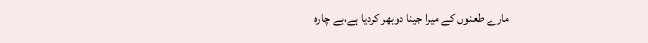مارے طعنوں کے میرا جینا دوبھر کردیا ہے،بے چارہ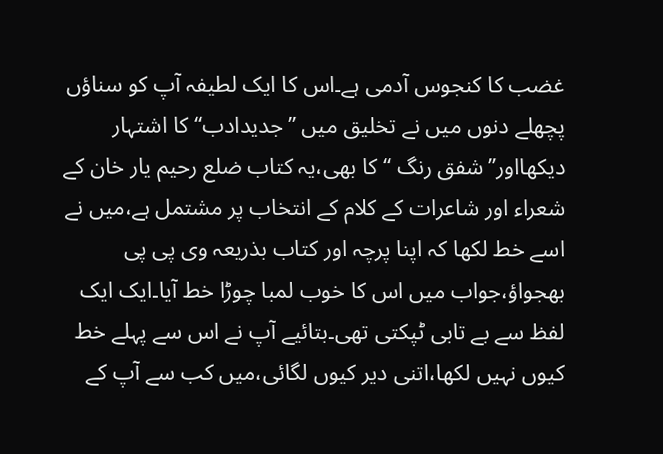غضب کا کنجوس آدمی ہے۔اس کا ایک لطیفہ آپ کو سناؤں پچھلے دنوں میں نے تخلیق میں ’’جدیدادب‘‘کا اشتہار دیکھااور’’شفق رنگ ‘‘کا بھی،یہ کتاب ضلع رحیم یار خان کے شعراء اور شاعرات کے کلام کے انتخاب پر مشتمل ہے،میں نے اسے خط لکھا کہ اپنا پرچہ اور کتاب بذریعہ وی پی پی بھجواؤ،جواب میں اس کا خوب لمبا چوڑا خط آیا۔ایک ایک لفظ سے بے تابی ٹپکتی تھی۔بتائیے آپ نے اس سے پہلے خط کیوں نہیں لکھا،اتنی دیر کیوں لگائی،میں کب سے آپ کے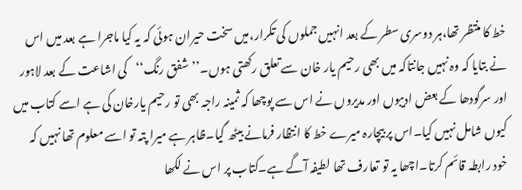خط کا منتظر تھا،ہر دوسری سطر کے بعد انہیں جملوں کی تکرار،میں سخت حیران ہوئی کہ یہ کیا ماجرا ہے بعد میں اس نے بتایا کہ وہ نہیں جانتاکہ میں بھی رحیم یار خان سے تعلق رکھتی ہوں۔’’شفق رنگ‘‘کی اشاعت کے بعد لاہور اور سرگودھا کے بعض ادیبوں اور مدیروں نے اس سے پوچھا کہ ثمینہ راجہ بھی تو رحیم یارخان کی ہے اسے کتاب میں کیوں شامل نہیں کیا۔اس پر بیچارہ میرے خط کا انتظار فرمانے بیٹھ گیا۔ظاہر ہے میرا پتہ تو اسے معلوم تھا نہیں کہ خود رابطہ قائم کرتا۔اچھا یہ تو تعارف تھا لطیفہ آگے ہے۔کتاب پر اس نے لکھا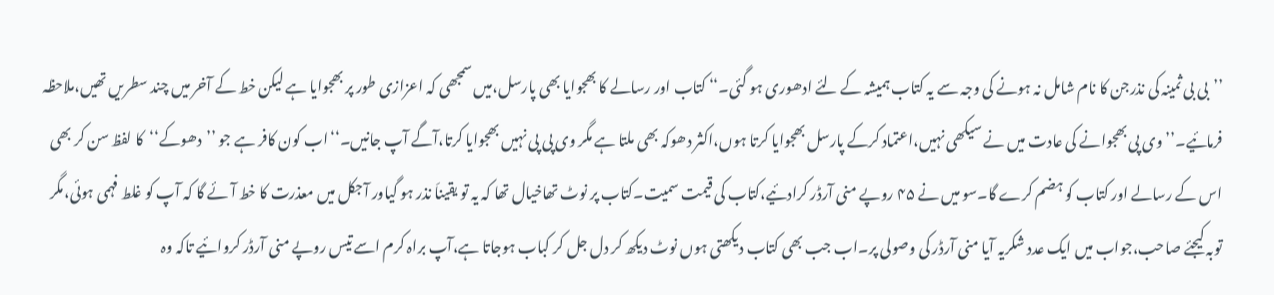’’بی بی ثمینہ کی نذرجن کا نام شامل نہ ہونے کی وجہ سے یہ کتاب ہمیشہ کے لئے ادھوری ہو گئی۔‘‘ کتاب اور رسالے کا بھجوایا بھی پارسل،میں سمجھی کہ اعزازی طور پر بھجوایا ہے لیکن خط کے آخر میں چند سطریں تھیں،ملاحظہ فرمائیے۔’’وی پی بھجوانے کی عادت میں نے سیکھی نہیں،اعتماد کرکے پارسل بھجوایا کرتا ہوں،اکثر دھوکہ بھی ملتا ہے مگر وی پی پی نہیں بھجوایا کرتا،آگے آپ جانیں۔‘‘اب کون کافر ہے جو ’’دھوکے‘‘کا لفظ سن کر بھی اس کے رسالے اور کتاب کو ہضم کرے گا۔سو میں نے ۴۵ روپے منی آرڈر کرادئیے،کتاب کی قیمت سمیت۔کتاب پر نوٹ تھاخیال تھا کہ یہ تو یقیناَ نذر ہو گیاور آجکل میں معذرت کا خط آئے گا کہ آپ کو غلط فہمی ہوئی،مگر توبہ کیجئے صاحب،جواب میں ایک عدد شکریہ آیا منی آرڈر کی وصولی پر۔اب جب بھی کتاب دیکھتی ہوں نوٹ دیکھ کر دل جل کر کباب ہوجاتا ہے،آپ براہ کرم اسے تیس روپے منی آرڈر کروائیے تاکہ وہ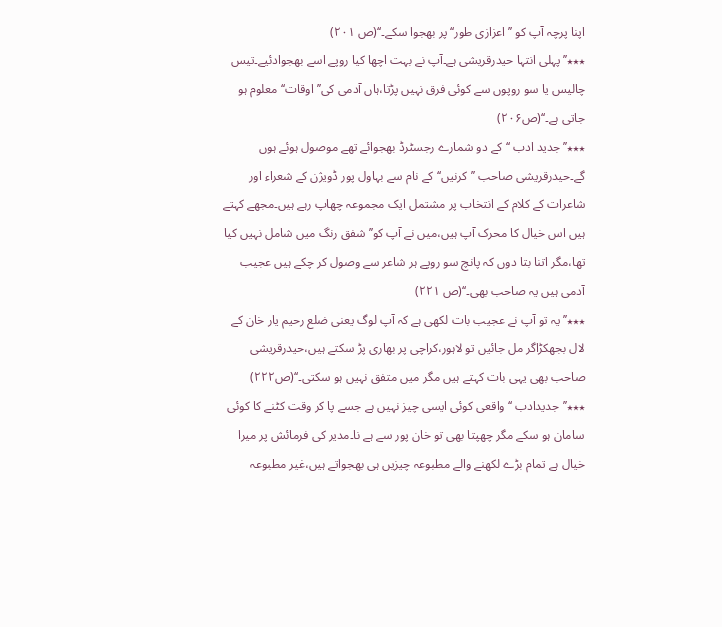اپنا پرچہ آپ کو ’’اعزازی طور‘‘پر بھجوا سکے۔‘‘(ص ۲۰۱)
٭٭٭’’پہلی انتہا حیدرقریشی ہے۔آپ نے بہت اچھا کیا روپے اسے بھجوادئیے۔تیس چالیس یا سو روپوں سے کوئی فرق نہیں پڑتا،ہاں آدمی کی’’اوقات‘‘معلوم ہو جاتی ہے۔‘‘(ص۲۰۶)
٭٭٭’’جدید ادب ‘‘کے دو شمارے رجسٹرڈ بھجوائے تھے موصول ہوئے ہوں گے۔حیدرقریشی صاحب ’’کرنیں‘‘کے نام سے بہاول پور ڈویژن کے شعراء اور شاعرات کے کلام کے انتخاب پر مشتمل ایک مجموعہ چھاپ رہے ہیں۔مجھے کہتے ہیں اس خیال کا محرک آپ ہیں،میں نے آپ کو’’شفق رنگ میں شامل نہیں کیا تھا،مگر اتنا بتا دوں کہ پانچ سو روپے ہر شاعر سے وصول کر چکے ہیں عجیب آدمی ہیں یہ صاحب بھی۔‘‘(ص ۲۲۱)
٭٭٭’’یہ تو آپ نے عجیب بات لکھی ہے کہ آپ لوگ یعنی ضلع رحیم یار خان کے لال بجھکڑاگر مل جائیں تو لاہور،کراچی پر بھاری پڑ سکتے ہیں،حیدرقریشی صاحب بھی یہی بات کہتے ہیں مگر میں متفق نہیں ہو سکتی۔‘‘(ص۲۲۲)
٭٭٭’’جدیدادب ‘‘واقعی کوئی ایسی چیز نہیں ہے جسے پا کر وقت کٹنے کا کوئی سامان ہو سکے مگر چھپتا بھی تو خان پور سے ہے نا۔مدیر کی فرمائش پر میرا خیال ہے تمام بڑے لکھنے والے مطبوعہ چیزیں ہی بھجواتے ہیں،غیر مطبوعہ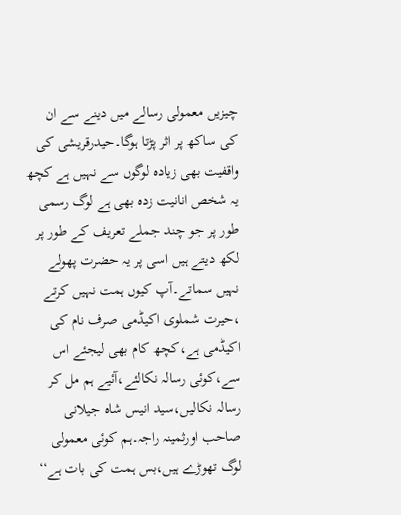چیزیں معمولی رسالے میں دینے سے ان کی ساکھ پر اثر پڑتا ہوگا۔حیدرقریشی کی واقفیت بھی زیادہ لوگوں سے نہیں ہے کچھ یہ شخص انانیت زدہ بھی ہے لوگ رسمی طور پر جو چند جملے تعریف کے طور پر لکھ دیتے ہیں اسی پر یہ حضرت پھولے نہیں سماتے۔آپ کیوں ہمت نہیں کرتے ،حیرت شملوی اکیڈمی صرف نام کی اکیڈمی ہے،کچھ کام بھی لیجئے اس سے،کوئی رسالہ نکالئے،آئیے ہم مل کر رسالہ نکالیں،سید انیس شاہ جیلانی صاحب اورثمینہ راجہ۔ہم کوئی معمولی لوگ تھوڑے ہیں،بس ہمت کی بات ہے‘‘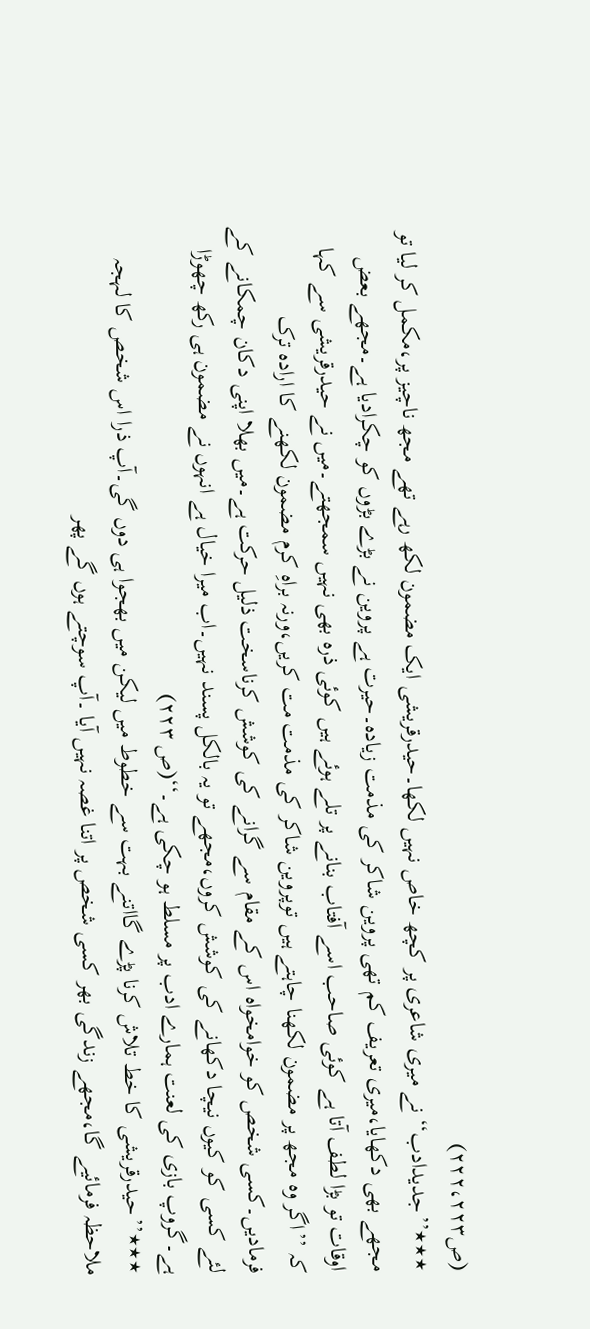(ص۲۲۲،۲۲۳)
٭٭٭’’جدیدادب‘‘ نے میری شاعری پر کچھ خاص نہیں لکھا۔حیدرقریشی ایک مضمون لکھ رہے تھے مجھ ناچیز پر،مکمل کر لیا تو مجھے بھی دکھایا،میری تعریف کم تھی پروین شاکر کی مذمت زیادہ۔حیرت ہے پروین نے بڑے بڑوں کو چکرادیا ہے۔مجھے بعض اوقات تو بڑا لطف آتا ہے کوئی صاحب اسے آفتاب بنانے پر تلے ہوئے ہیں کوئی ذرہ بھی نہیں سمجھتے۔میں نے حیدرقریشی سے کہا کہ ’’اگر وہ مجھ پر مضمون لکھنا چاہتے ہیں توپروین شاکر کی مذمت مت کریں،ورنہ براہِ کرم مضمون لکھنے کا ارادہ ترک فرمادیں۔کسی شخص کو خوامخواہ اس کے مقام سے گرانے کی کوشش کرناسخت ذلیل حرکت ہے۔میں بھلا اپنی دکان چمکانے کے لئے کسی کو کیوں نیچا دکھانے کی کوشش کروں،مجھے تو یہ بالکل پسند نہیں۔اب میرا خیال ہے انہوں نے مضمون ہی رکھ چھوڑا ہے۔گروپ بازی کی لعنت ہمارے ادب پر مسلط ہو چکی ہے۔‘‘(ص ۲۲۳)
٭٭٭’’حیدرقریشی کا خط تلاش کرنا پڑے گااتنے بہت سے خطوط میں لیکن میں بھجوا ہی دوں گی۔آپ ذرا اس شخص کا لہجہ ملاحظہ فرمائیے گا،مجھے زندگی بھر کسی شخص پر اتنا غصہ نہیں آیا ۔آپ سوچتے ہوں گے پھر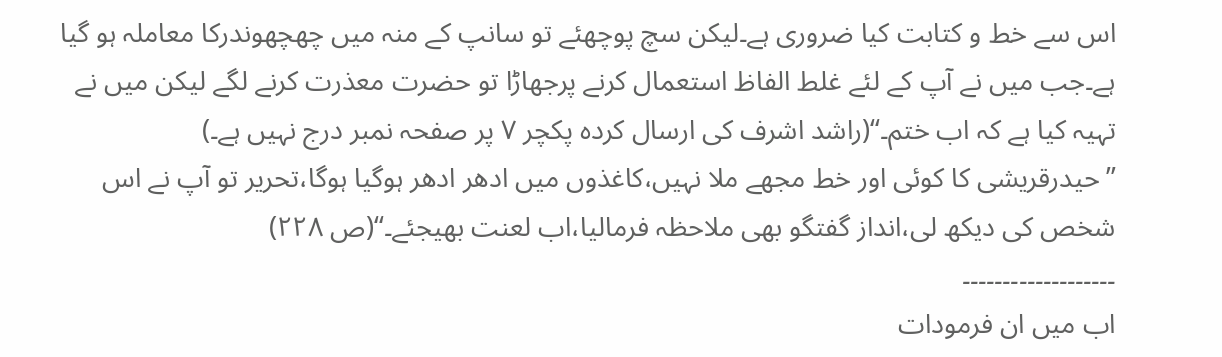اس سے خط و کتابت کیا ضروری ہے۔لیکن سچ پوچھئے تو سانپ کے منہ میں چھچھوندرکا معاملہ ہو گیا ہے۔جب میں نے آپ کے لئے غلط الفاظ استعمال کرنے پرجھاڑا تو حضرت معذرت کرنے لگے لیکن میں نے تہیہ کیا ہے کہ اب ختم۔‘‘(راشد اشرف کی ارسال کردہ پکچر ۷ پر صفحہ نمبر درج نہیں ہے۔)
’’حیدرقریشی کا کوئی اور خط مجھے ملا نہیں،کاغذوں میں ادھر ادھر ہوگیا ہوگا،تحریر تو آپ نے اس شخص کی دیکھ لی،انداز گفتگو بھی ملاحظہ فرمالیا،اب لعنت بھیجئے۔‘‘(ص ۲۲۸)
۔۔۔۔۔۔۔۔۔۔۔۔۔۔۔۔۔۔۔
اب میں ان فرمودات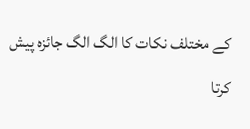کے مختلف نکات کا الگ الگ جائزہ پیش کرتا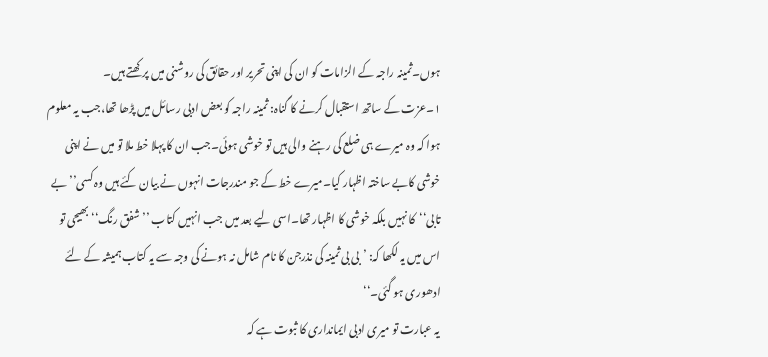ہوں۔ثمینہ راجہ کے الزامات کو ان کی اپنی تحریر اور حقائق کی روشنی میں پرکھتے ہیں۔
۱۔عزت کے ساتھ استقبال کرنے کا گناہ: ثمینہ راجہ کو بعض ادبی رسائل میں پڑھا تھا،جب یہ معلوم ہوا کہ وہ میرے ہی ضلع کی رہنے والی ہیں تو خوشی ہوئی۔جب ان کا پہلا خط ملا تو میں نے اپنی خوشی کابے ساختہ اظہار کیا۔میرے خط کے جو مندرجات انہوں نے بیان کئے ہیں وہ کسی’’بے تابی‘‘کا نہیں بلکہ خوشی کا اظہار تھا۔اسی لیے بعد میں جب انہیں کتاب ’’شفق رنگ‘‘بھیجی تو اس میں یہ لکھا کہ: ’بی بی ثمینہ کی نذرجن کا نام شامل نہ ہونے کی وجہ سے یہ کتاب ہمیشہ کے لئے ادھوری ہو گئی۔‘‘
یہ عبارت تو میری ادبی ایمانداری کا ثبوت ہے کہ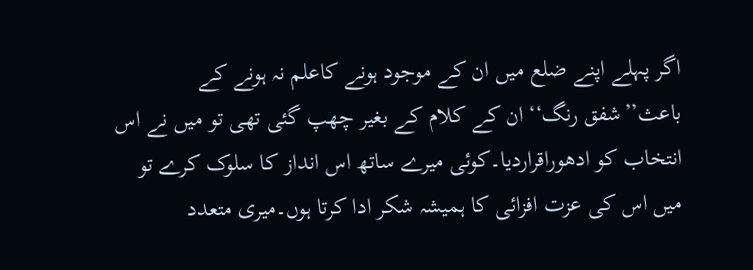اگر پہلے اپنے ضلع میں ان کے موجود ہونے کاعلم نہ ہونے کے باعث’’شفق رنگ‘‘ان کے کلام کے بغیر چھپ گئی تھی تو میں نے اس انتخاب کو ادھوراقراردیا۔کوئی میرے ساتھ اس انداز کا سلوک کرے تو میں اس کی عزت افزائی کا ہمیشہ شکر ادا کرتا ہوں۔میری متعدد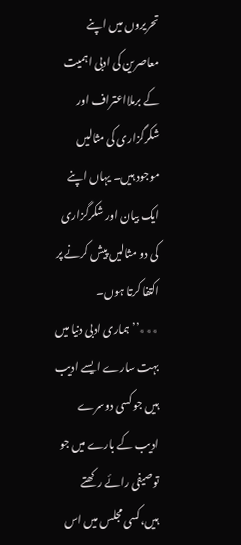تحریروں میں اپنے معاصرین کی ادبی اہمیت کے برملااعتراف اور شکرگزاری کی مثالیں موجود ہیں۔ یہاں اپنے ایک بیان اور شکرگزاری کی دو مثالیں پیش کرنے پر اکتفا کرتا ہوں۔
٭٭٭’’ہماری ادبی دنیا میں بہت سارے ایسے ادیب ہیں جو کسی دوسرے ادیب کے بارے میں جو توصیفی رائے رکھتے ہیں،کسی مجلس میں اس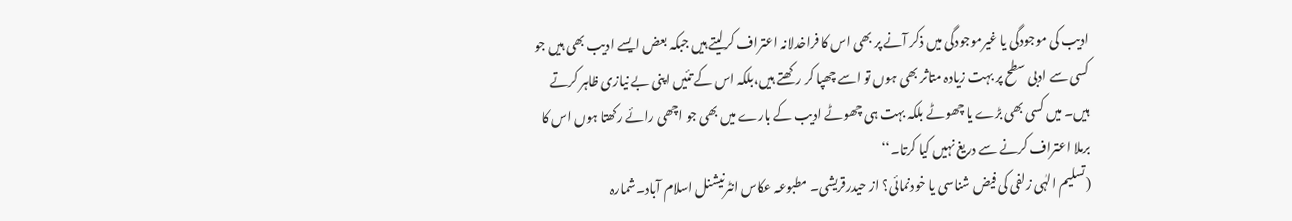ادیب کی موجودگی یا غیرموجودگی میں ذکر آنے پر بھی اس کا فراخدلانہ اعتراف کرلیتے ہیں جبکہ بعض ایسے ادیب بھی ہیں جو کسی سے ادبی سطح پر بہت زیادہ متاثر بھی ہوں تو اسے چھپا کر رکھتے ہیں،بلکہ اس کے تئیں اپنی بے نیازی ظاہر کرتے ہیں۔ میں کسی بھی بڑے یا چھوٹے بلکہ بہت ہی چھوٹے ادیب کے بارے میں بھی جو اچھی رائے رکھتا ہوں اس کا برملا اعتراف کرنے سے دریغ نہیں کیا کرتا۔‘‘
(تسلیم الہٰی زلفی کی فیض شناسی یا خودنمائی؟ از حیدرقریشی۔ مطبوعہ عکاس انٹرنیشنل اسلام آباد۔شمارہ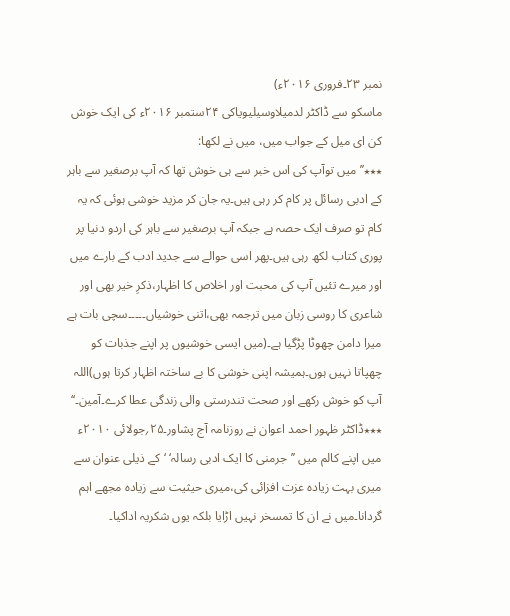نمبر ۲۳۔فروری ۲۰۱۶ء)
ماسکو سے ڈاکٹر لدمیلاوسیلیویاکی ۲۴ستمبر ۲۰۱۶ء کی ایک خوش کن ای میل کے جواب میں، میں نے لکھا:
٭٭٭’’میں توآپ کی اس خبر سے ہی خوش تھا کہ آپ برصغیر سے باہر کے ادبی رسائل پر کام کر رہی ہیں۔یہ جان کر مزید خوشی ہوئی کہ یہ کام تو صرف ایک حصہ ہے جبکہ آپ برصغیر سے باہر کی اردو دنیا پر پوری کتاب لکھ رہی ہیں۔پھر اسی حوالے سے جدید ادب کے بارے میں اور میرے تئیں آپ کی محبت اور اخلاص کا اظہار،ذکرِ خیر بھی اور شاعری کا روسی زبان میں ترجمہ بھی،اتنی خوشیاں۔۔۔۔۔سچی بات ہے میرا دامن چھوٹا پڑگیا ہے۔(میں ایسی خوشیوں پر اپنے جذبات کو چھپاتا نہیں ہوں۔ہمیشہ اپنی خوشی کا بے ساختہ اظہار کرتا ہوں)اللہ آپ کو خوش رکھے اور صحت تندرستی والی زندگی عطا کرے۔آمین۔‘‘
٭٭٭ڈاکٹر ظہور احمد اعوان نے روزنامہ آج پشاور۔۲۵؍جولائی ۲۰۱۰ء میں اپنے کالم میں ’’جرمنی کا ایک ادبی رسالہ‘ ‘کے ذیلی عنوان سے میری بہت زیادہ عزت افزائی کی،میری حیثیت سے زیادہ مجھے اہم گردانا۔میں نے ان کا تمسخر نہیں اڑایا بلکہ یوں شکریہ اداکیا۔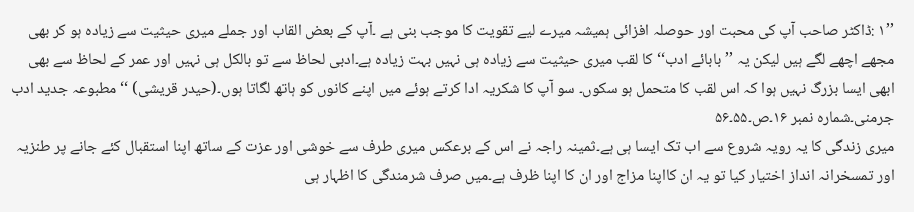’’۱ :ڈاکٹر صاحب آپ کی محبت اور حوصلہ افزائی ہمیشہ میرے لیے تقویت کا موجب بنی ہے ۔آپ کے بعض القاب اور جملے میری حیثیت سے زیادہ ہو کر بھی مجھے اچھے لگے ہیں لیکن یہ ’’بابائے ادب‘‘کا لقب میری حیثیت سے زیادہ ہی نہیں بہت زیادہ ہے۔ادبی لحاظ سے تو بالکل ہی نہیں اور عمر کے لحاظ سے بھی ابھی ایسا بزرگ نہیں ہوا کہ اس لقب کا متحمل ہو سکوں۔ سو آپ کا شکریہ ادا کرتے ہوئے میں اپنے کانوں کو ہاتھ لگاتا ہوں۔(حیدر قریشی) ‘‘ مطبوعہ جدید ادب جرمنی۔شمارہ نمبر ۱۶۔ص۔۵۵۔۵۶
میری زندگی کا یہ رویہ شروع سے اب تک ایسا ہی ہے۔ثمینہ راجہ نے اس کے برعکس میری طرف سے خوشی اور عزت کے ساتھ اپنا استقبال کئے جانے پر طنزیہ اور تمسخرانہ انداز اختیار کیا تو یہ ان کااپنا مزاج اور ان کا اپنا ظرف ہے۔میں صرف شرمندگی کا اظہار ہی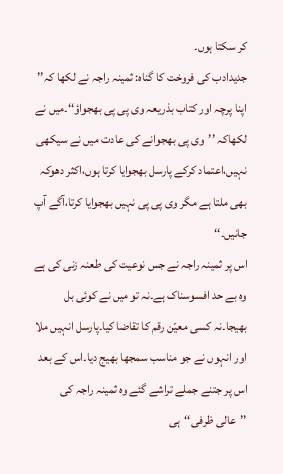کر سکتا ہوں۔
جدیدادب کی فروخت کا گناہ: ثمینہ راجہ نے لکھا کہ’’ اپنا پرچہ اور کتاب بذریعہ وی پی پی بھجواؤ‘‘۔میں نے لکھاکہ ’’وی پی بھجوانے کی عادت میں نے سیکھی نہیں،اعتماد کرکے پارسل بھجوایا کرتا ہوں،اکثر دھوکہ بھی ملتا ہے مگر وی پی پی نہیں بھجوایا کرتا،آگے آپ جانیں۔‘‘
اس پر ثمینہ راجہ نے جس نوعیت کی طعنہ زنی کی ہے وہ بے حد افسوسناک ہے۔نہ تو میں نے کوئی بل بھیجا۔نہ کسی معیّن رقم کا تقاضا کیا۔پارسل انہیں ملا اور انہوں نے جو مناسب سمجھا بھیج دیا۔اس کے بعد اس پر جتنے جملے تراشے گئے وہ ثمینہ راجہ کی ’’عالی ظرفی‘‘ہی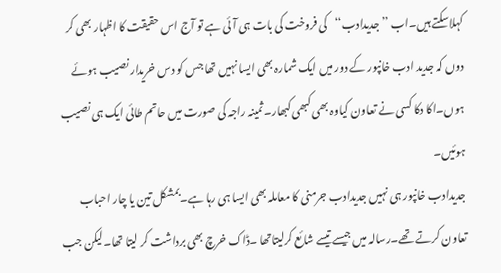کہلاسکتے ہیں۔اب ’’جدیدادب‘‘کی فروخت کی بات ہی آئی ہے تو آج اس حقیقت کا اظہار بھی کر دوں کہ جدید ادب خانپور کے دور میں ایک شمارہ بھی ایسا نہیں تھا جس کو دس خریدار نصیب ہوئے ہوں۔اکا دکا کسی نے تعاون کیاوہ بھی کبھی کبھار۔ثمینہ راجہ کی صورت میں حاتم طائی ایک ہی نصیب ہوئیں۔
جدیدادب خانپور ہی نہیں جدیدادب جرمنی کا معاملہ بھی ایسا ہی رہا ہے۔بمشکل تین یا چار احباب تعاون کرتے تھے۔رسالہ میں جیسے تیسے شائع کرلیتاتھا ۔ڈاک خرچ بھی برداشت کر لیتا تھا۔لیکن جب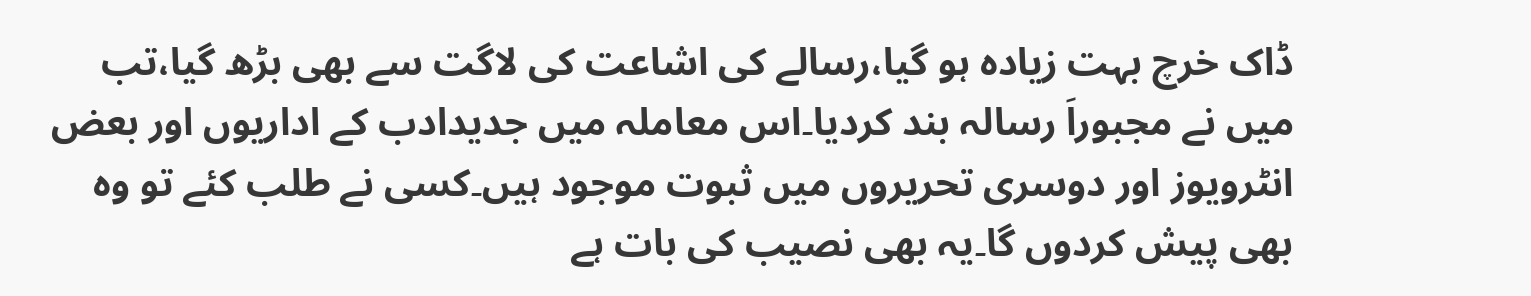ڈاک خرچ بہت زیادہ ہو گیا،رسالے کی اشاعت کی لاگت سے بھی بڑھ گیا،تب میں نے مجبوراَ رسالہ بند کردیا۔اس معاملہ میں جدیدادب کے اداریوں اور بعض انٹرویوز اور دوسری تحریروں میں ثبوت موجود ہیں۔کسی نے طلب کئے تو وہ بھی پیش کردوں گا۔یہ بھی نصیب کی بات ہے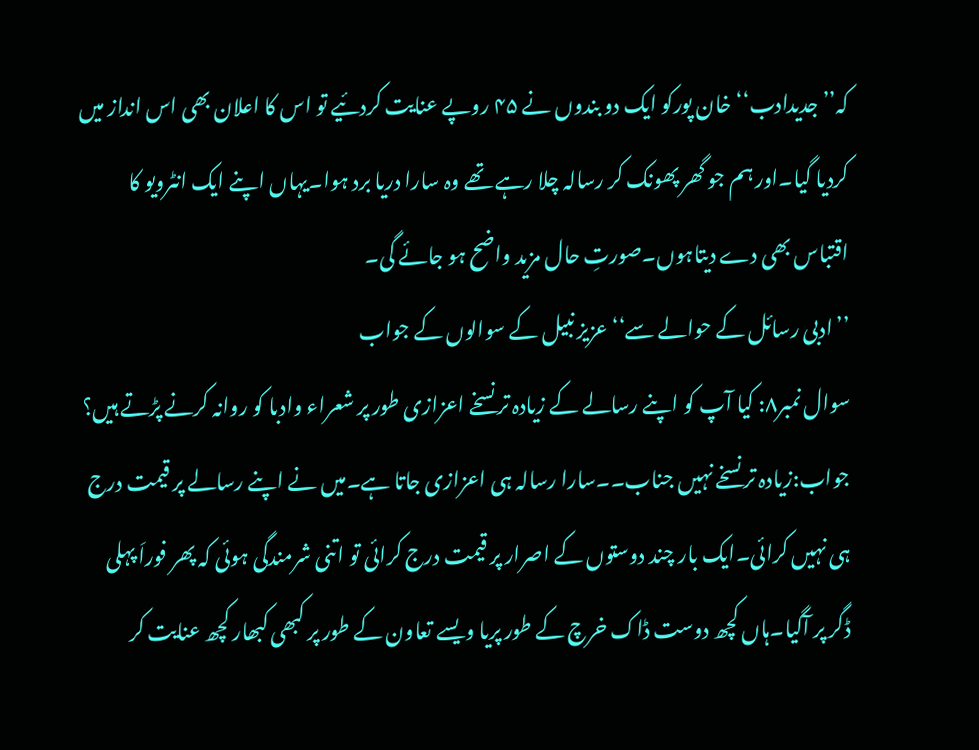کہ’’جدیدادب‘‘خان پورکو ایک دو بندوں نے ۴۵ روپے عنایت کردئیے تو اس کا اعلان بھی اس انداز میں کردیا گیا۔اور ہم جو گھر پھونک کر رسالہ چلا رہے تھے وہ سارا دریا برد ہوا۔یہاں اپنے ایک انٹرویو کا اقتباس بھی دے دیتاہوں۔صورتِ حال مزید واضح ہو جائے گی۔
’’ادبی رسائل کے حوالے سے‘‘عزیز نبیل کے سوالوں کے جواب
سوال نمبر۸: کیا آپ کو اپنے رسالے کے زیادہ تر نسخے اعزازی طور پر شعراء وادبا کو روانہ کرنے پڑتے ہیں؟
جواب:زیادہ تر نسخے نہیں جناب۔۔سارا رسالہ ہی اعزازی جاتا ہے۔میں نے اپنے رسالے پر قیمت درج ہی نہیں کرائی۔ایک بار چند دوستوں کے اصرار پر قیمت درج کرائی تو اتنی شرمندگی ہوئی کہ پھر فوراَ پہلی ڈگر پر آگیا۔ہاں کچھ دوست ڈاک خرچ کے طور پریا ویسے تعاون کے طور پر کبھی کبھار کچھ عنایت کر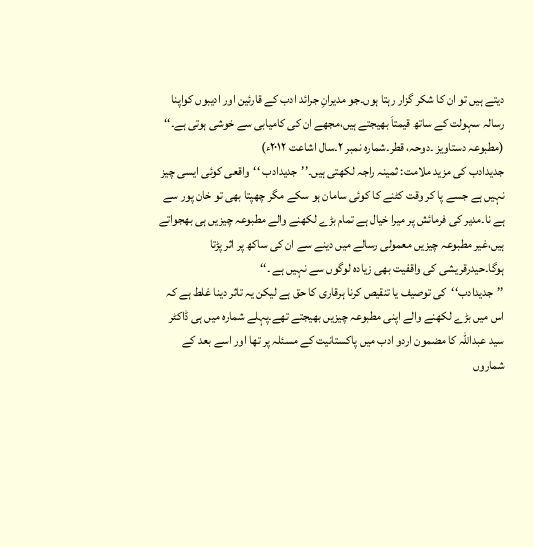دیتے ہیں تو ان کا شکر گزار رہتا ہوں۔جو مدیرانِ جرائد ادب کے قارئین اور ادیبوں کواپنا رسالہ سہولت کے ساتھ قیمتاَ بھیجتے ہیں،مجھے ان کی کامیابی سے خوشی ہوتی ہے۔‘‘
(مطبوعہ دستاویز ۔دوحہ، قطر۔شمارہ نمبر ۲۔سال اشاعت ۲۰۱۲ء)
جدیدادب کی مزید ملامت: ثمینہ راجہ لکھتی ہیں۔’’جدیدادب ‘‘واقعی کوئی ایسی چیز نہیں ہے جسے پا کر وقت کٹنے کا کوئی سامان ہو سکے مگر چھپتا بھی تو خان پور سے ہے نا۔مدیر کی فرمائش پر میرا خیال ہے تمام بڑے لکھنے والے مطبوعہ چیزیں ہی بھجواتے ہیں،غیر مطبوعہ چیزیں معمولی رسالے میں دینے سے ان کی ساکھ پر اثر پڑتا ہوگا۔حیدرقریشی کی واقفیت بھی زیادہ لوگوں سے نہیں ہے ۔‘‘
’’جدیدادب‘‘کی توصیف یا تنقیص کرنا ہرقاری کا حق ہے لیکن یہ تاثر دینا غلط ہے کہ اس میں بڑے لکھنے والے اپنی مطبوعہ چیزیں بھیجتے تھے۔پہلے شمارہ میں ہی ڈاکٹر سید عبداللہ کا مضمون اردو ادب میں پاکستانیت کے مسئلہ پر تھا اور اسے بعد کے شماروں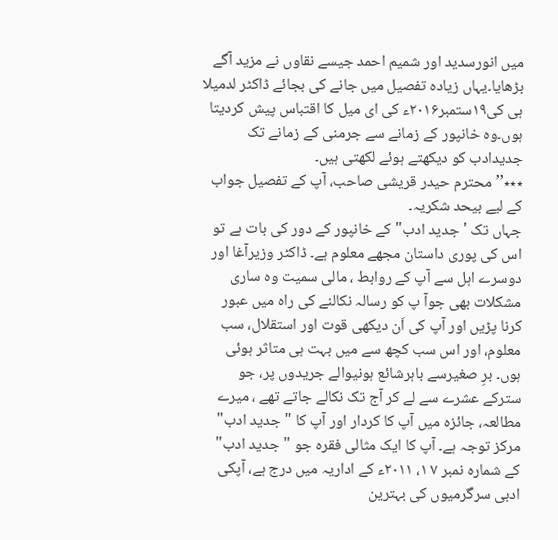میں انورسدید اور شمیم احمد جیسے نقاوں نے مزید آگے بڑھایا۔یہاں زیادہ تفصیل میں جانے کی بجائے ڈاکٹر لدمیلا ہی کی۱۹ستمبر۲۰۱۶ء کی ای میل کا اقتباس پیش کردیتا ہوں۔وہ خانپور کے زمانے سے جرمنی کے زمانے تک جدیدادب کو دیکھتے ہوئے لکھتی ہیں۔
٭٭٭’’محترم حیدر قریشی صاحب، آپ کے تفصیل جواب کے لیے بیحد شکریہ۔
جہاں تک 'جدید ادب" کے خانپور کے دور کی بات ہے تو اس کی پوری داستان مجھے معلوم ہے۔ ڈاکٹر وزیرآغا اور دوسرے اہل سے آپ کے روابط ، مالی سمیت وہ ساری مشکلات بھی جوآ پ کو رسالہ نکالنے کی راہ میں عبور کرنا پڑیں اور آپ کی اَن دیکھی قوت اور استقلال، سب معلوم، اور اس سب کچھ سے میں بہت ہی متاثر ہوئی ہوں۔ برِ صغیرسے باہرشائع ہونیوالے جریدوں پر، جو سترکے عشرے سے لے کر آج تک نکالے جاتے تھے ، میرے مطالعہ، جائزہ میں آپ کا کردار اور آپ کا "جدید ادب" مرکز توجہ ہے۔ آپ کا ایک مثالی فقرہ جو "جدید ادب" کے شمارہ نمبر ۷ ۱، ۲۰۱۱ء کے اداریہ میں درج ہے، آپکی ادبی سرگرمیوں کی بہترین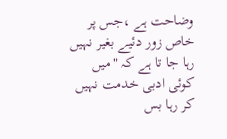وضاحت ہے ،جس پر خاص زور دئیے بغیر نہیں رہا جا تا ہے کہ "میں کوئی ادبی خدمت نہیں کر رہا بس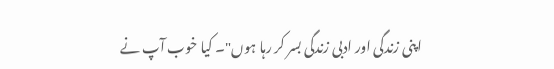اپنی زندگی اور ادبی زندگی بسر کر رہا ہوں"۔ کیا خوب آپ نے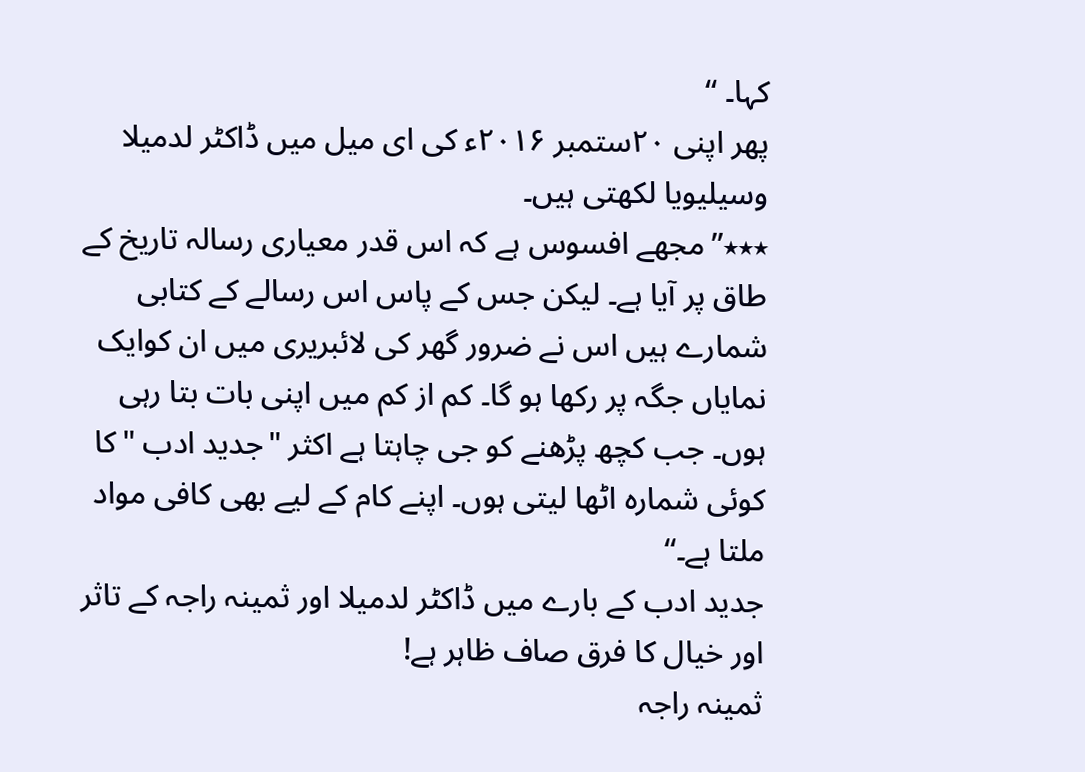کہا۔ ‘‘
پھر اپنی ۲۰ستمبر ۲۰۱۶ء کی ای میل میں ڈاکٹر لدمیلا وسیلیویا لکھتی ہیں۔
٭٭٭’’مجھے افسوس ہے کہ اس قدر معیاری رسالہ تاریخ کے طاق پر آیا ہے۔ لیکن جس کے پاس اس رسالے کے کتابی شمارے ہیں اس نے ضرور گھر کی لائبریری میں ان کوایک نمایاں جگہ پر رکھا ہو گا۔ کم از کم میں اپنی بات بتا رہی ہوں۔ جب کچھ پڑھنے کو جی چاہتا ہے اکثر "جدید ادب "کا کوئی شمارہ اٹھا لیتی ہوں۔ اپنے کام کے لیے بھی کافی مواد ملتا ہے۔‘‘
جدید ادب کے بارے میں ڈاکٹر لدمیلا اور ثمینہ راجہ کے تاثر اور خیال کا فرق صاف ظاہر ہے!
ثمینہ راجہ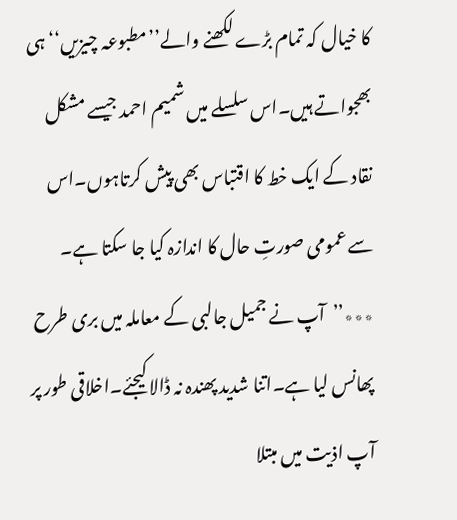کا خیال کہ تمام بڑے لکھنے والے’’مطبوعہ چیزیں‘‘ہی بھجواتے ہیں۔اس سلسلے میں شمیم احمد جیسے مشکل نقاد کے ایک خط کا اقتباس بھی پیش کرتاہوں۔اس سے عمومی صورتِ حال کا اندازہ کیا جا سکتا ہے۔
٭٭٭’’آپ نے جمیل جالبی کے معاملہ میں بری طرح پھانس لیا ہے۔اتنا شدید پھندہ نہ ڈالا کیجئے۔اخلاقی طور پر آپ اذیت میں مبتلا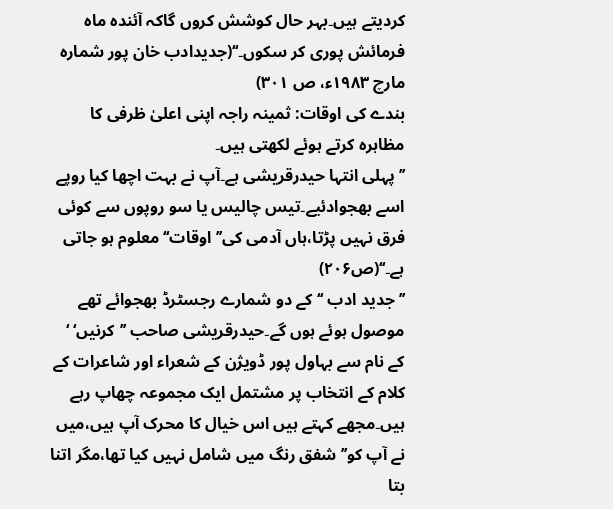کردیتے ہیں۔بہر حال کوشش کروں گاکہ آئندہ ماہ فرمائش پوری کر سکوں۔‘‘(جدیدادب خان پور شمارہ مارچ ۱۹۸۳ء، ص ۳۰۱)
بندے کی اوقات: ثمینہ راجہ اپنی اعلیٰ ظرفی کا مظاہرہ کرتے ہوئے لکھتی ہیں۔
’’پہلی انتہا حیدرقریشی ہے۔آپ نے بہت اچھا کیا روپے اسے بھجوادئیے۔تیس چالیس یا سو روپوں سے کوئی فرق نہیں پڑتا،ہاں آدمی کی’’اوقات‘‘معلوم ہو جاتی ہے۔‘‘(ص۲۰۶)
’’جدید ادب ‘‘کے دو شمارے رجسٹرڈ بھجوائے تھے موصول ہوئے ہوں گے۔حیدرقریشی صاحب ’’کرنیں‘ ‘ کے نام سے بہاول پور ڈویژن کے شعراء اور شاعرات کے کلام کے انتخاب پر مشتمل ایک مجموعہ چھاپ رہے ہیں۔مجھے کہتے ہیں اس خیال کا محرک آپ ہیں،میں نے آپ کو’’شفق رنگ میں شامل نہیں کیا تھا،مگر اتنا بتا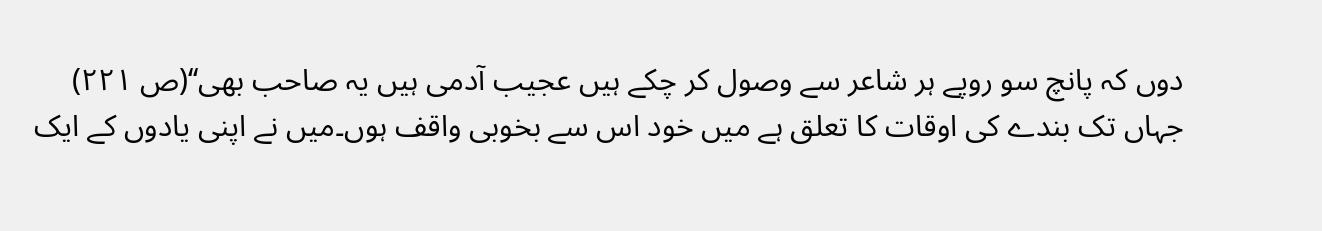دوں کہ پانچ سو روپے ہر شاعر سے وصول کر چکے ہیں عجیب آدمی ہیں یہ صاحب بھی‘‘(ص ۲۲۱)
جہاں تک بندے کی اوقات کا تعلق ہے میں خود اس سے بخوبی واقف ہوں۔میں نے اپنی یادوں کے ایک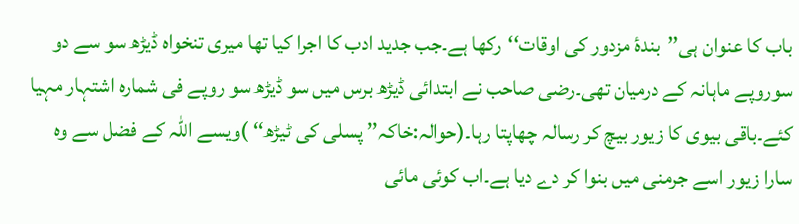باب کا عنوان ہی’’بندۂ مزدور کی اوقات‘‘رکھا ہے۔جب جدید ادب کا اجرا کیا تھا میری تنخواہ ڈیڑھ سو سے دو سوروپے ماہانہ کے درمیان تھی۔رضی صاحب نے ابتدائی ڈیڑھ برس میں سو ڈیڑھ سو روپے فی شمارہ اشتہار مہیا کئے۔باقی بیوی کا زیور بیچ کر رسالہ چھاپتا رہا۔(حوالہ:خاکہ’’ پسلی کی ٹیڑھ‘‘ )ویسے اللہ کے فضل سے وہ سارا زیور اسے جرمنی میں بنوا کر دے دیا ہے۔اب کوئی مائی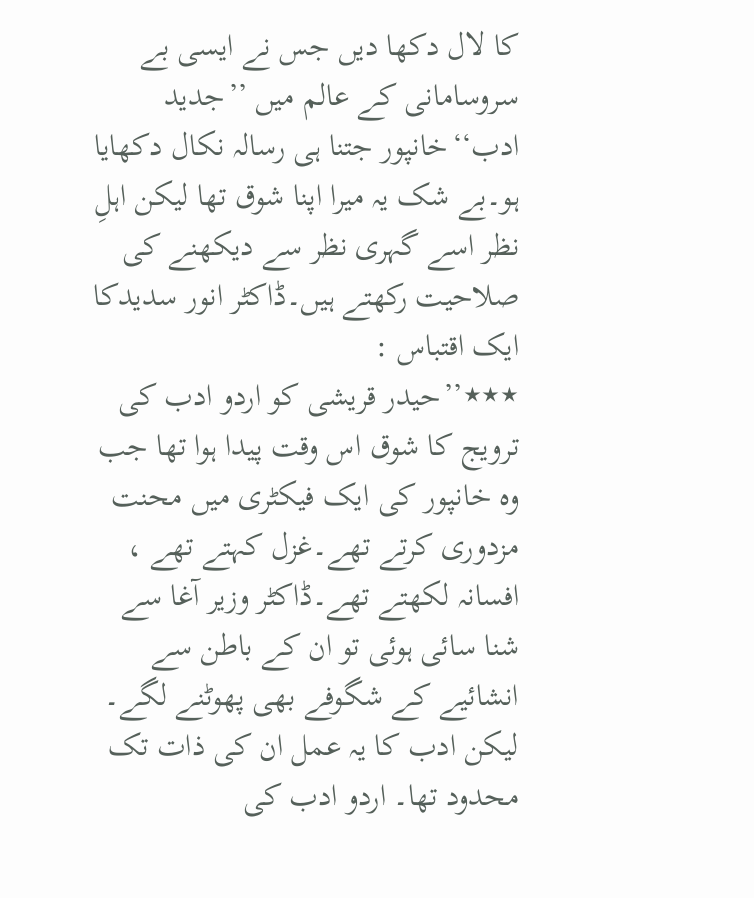کا لال دکھا دیں جس نے ایسی بے سروسامانی کے عالم میں ’’جدید ادب‘‘خانپور جتنا ہی رسالہ نکال دکھایا ہو۔بے شک یہ میرا اپنا شوق تھا لیکن اہلِ نظر اسے گہری نظر سے دیکھنے کی صلاحیت رکھتے ہیں۔ڈاکٹر انور سدیدکا ایک اقتباس :
٭٭٭’’حیدر قریشی کو اردو ادب کی ترویج کا شوق اس وقت پیدا ہوا تھا جب وہ خانپور کی ایک فیکٹری میں محنت مزدوری کرتے تھے۔غزل کہتے تھے ، افسانہ لکھتے تھے۔ڈاکٹر وزیر آغا سے شنا سائی ہوئی تو ان کے باطن سے انشائیے کے شگوفے بھی پھوٹنے لگے۔ لیکن ادب کا یہ عمل ان کی ذات تک محدود تھا۔ اردو ادب کی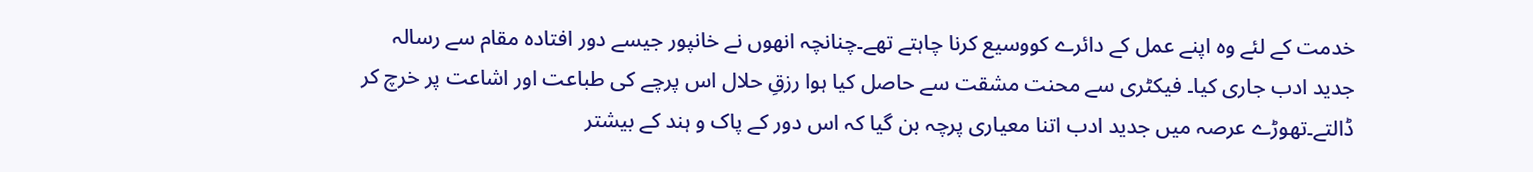خدمت کے لئے وہ اپنے عمل کے دائرے کووسیع کرنا چاہتے تھے۔چنانچہ انھوں نے خانپور جیسے دور افتادہ مقام سے رسالہ جدید ادب جاری کیا۔ فیکٹری سے محنت مشقت سے حاصل کیا ہوا رزقِ حلال اس پرچے کی طباعت اور اشاعت پر خرچ کر ڈالتے۔تھوڑے عرصہ میں جدید ادب اتنا معیاری پرچہ بن گیا کہ اس دور کے پاک و ہند کے بیشتر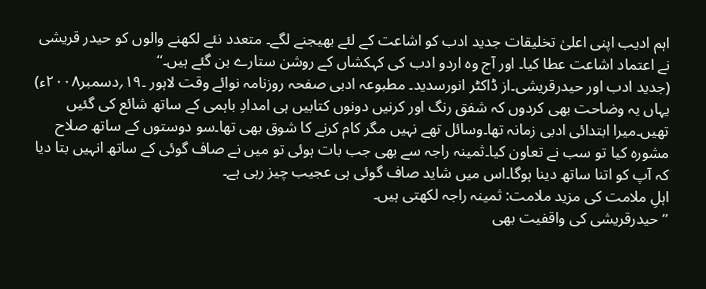اہم ادیب اپنی اعلیٰ تخلیقات جدید ادب کو اشاعت کے لئے بھیجنے لگے۔ متعدد نئے لکھنے والوں کو حیدر قریشی نے اعتماد اشاعت عطا کیا۔ اور آج وہ اردو ادب کی کہکشاں کے روشن ستارے بن گئے ہیں۔‘‘
(جدید ادب اور حیدرقریشی۔از ڈاکٹر انورسدید۔ مطبوعہ ادبی صفحہ روزنامہ نوائے وقت لاہور ۔۱۹؍دسمبر۲۰۰۸ء)
یہاں یہ وضاحت بھی کردوں کہ شفق رنگ اور کرنیں دونوں کتابیں ہی امدادِ باہمی کے ساتھ شائع کی گئیں تھیں۔میرا ابتدائی ادبی زمانہ تھا۔وسائل تھے نہیں مگر کام کرنے کا شوق بھی تھا۔سو دوستوں کے ساتھ صلاح مشورہ کیا تو سب نے تعاون کیا۔ثمینہ راجہ سے بھی جب بات ہوئی تو میں نے صاف گوئی کے ساتھ انہیں بتا دیا کہ آپ کو اتنا ساتھ دینا ہوگا۔اس میں شاید صاف گوئی ہی عجیب چیز رہی ہے۔
اہلِ ملامت کی مزید ملامت: ثمینہ راجہ لکھتی ہیں۔
’’حیدرقریشی کی واقفیت بھی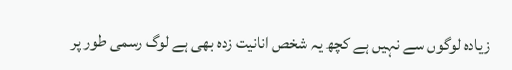زیادہ لوگوں سے نہیں ہے کچھ یہ شخص انانیت زدہ بھی ہے لوگ رسمی طور پر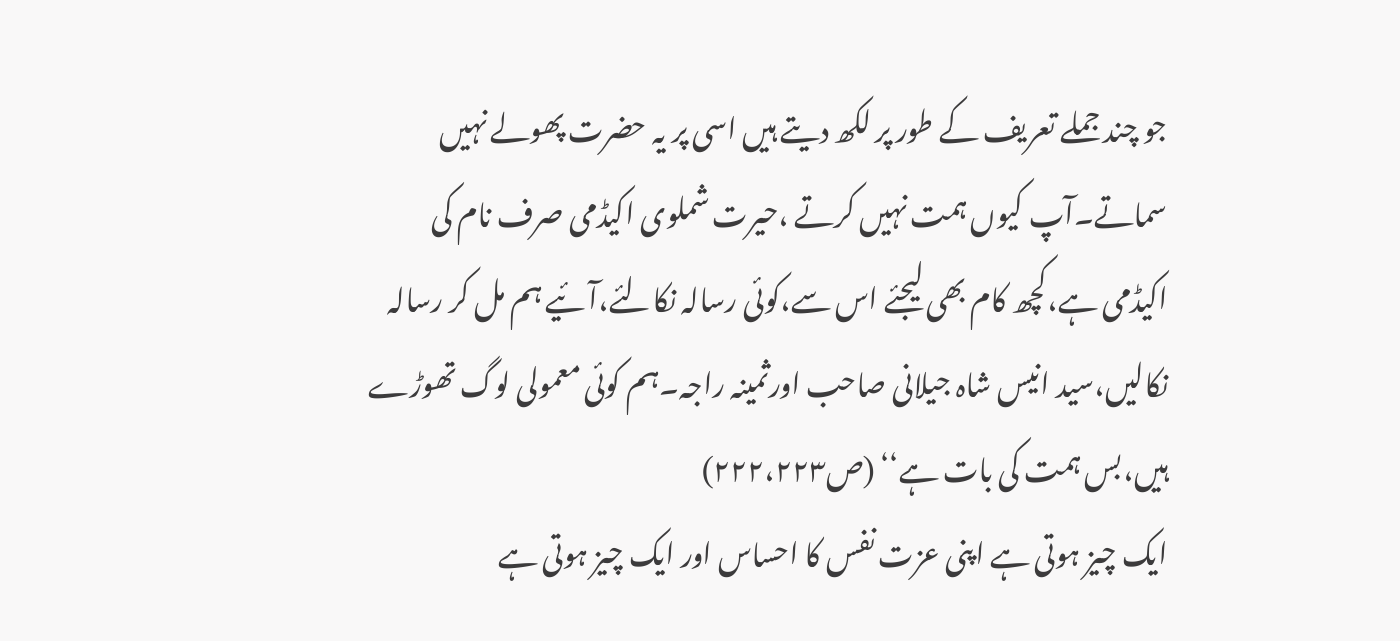جو چند جملے تعریف کے طور پر لکھ دیتے ہیں اسی پر یہ حضرت پھولے نہیں سماتے۔آپ کیوں ہمت نہیں کرتے ،حیرت شملوی اکیڈمی صرف نام کی اکیڈمی ہے،کچھ کام بھی لیجئے اس سے،کوئی رسالہ نکالئے،آئیے ہم مل کر رسالہ نکالیں،سید انیس شاہ جیلانی صاحب اورثمینہ راجہ۔ہم کوئی معمولی لوگ تھوڑے ہیں،بس ہمت کی بات ہے‘‘ (ص۲۲۲،۲۲۳)
ایک چیز ہوتی ہے اپنی عزت نفس کا احساس اور ایک چیز ہوتی ہے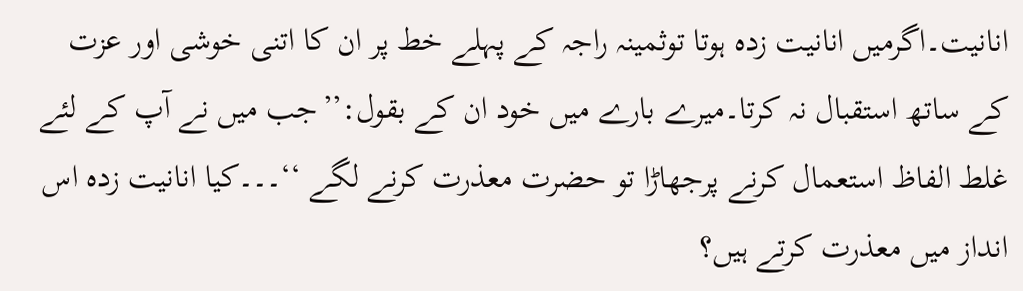انانیت۔اگرمیں انانیت زدہ ہوتا توثمینہ راجہ کے پہلے خط پر ان کا اتنی خوشی اور عزت کے ساتھ استقبال نہ کرتا۔میرے بارے میں خود ان کے بقول:’’جب میں نے آپ کے لئے غلط الفاظ استعمال کرنے پرجھاڑا تو حضرت معذرت کرنے لگے ‘‘۔۔۔کیا انانیت زدہ اس انداز میں معذرت کرتے ہیں؟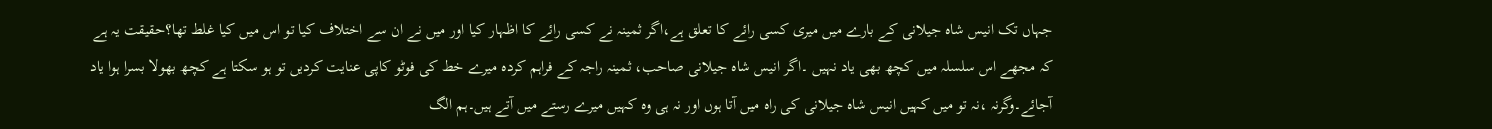جہاں تک انیس شاہ جیلانی کے بارے میں میری کسی رائے کا تعلق ہے،اگر ثمینہ نے کسی رائے کا اظہار کیا اور میں نے ان سے اختلاف کیا تو اس میں کیا غلط تھا؟حقیقت یہ ہے کہ مجھے اس سلسلہ میں کچھ بھی یاد نہیں ۔اگر انیس شاہ جیلانی صاحب، ثمینہ راجہ کے فراہم کردہ میرے خط کی فوٹو کاپی عنایت کردیں تو ہو سکتا ہے کچھ بھولا بسرا ہوا یاد آجائے۔وگرنہ ،نہ تو میں کہیں انیس شاہ جیلانی کی راہ میں آتا ہوں اور نہ ہی وہ کہیں میرے رستے میں آتے ہیں۔ہم الگ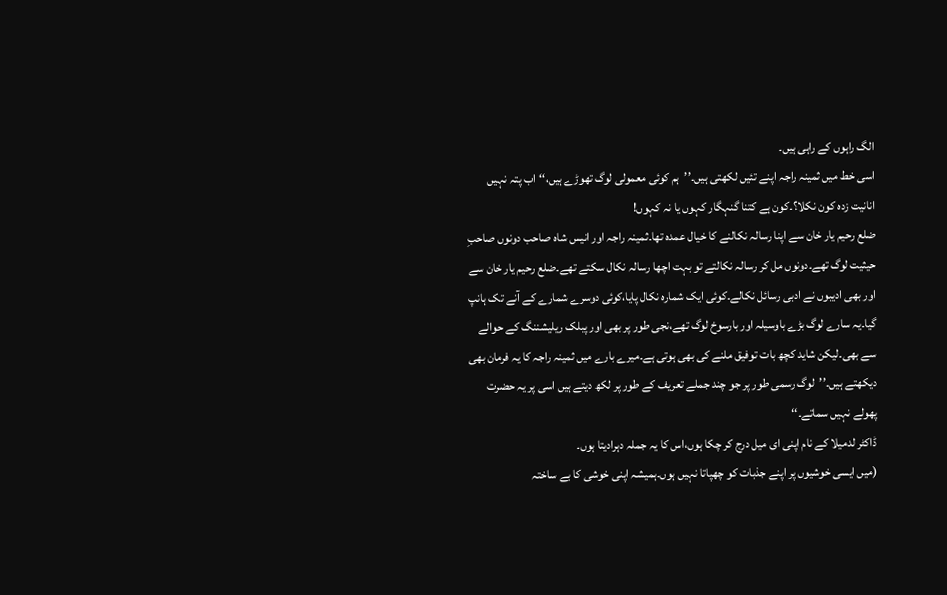الگ راہوں کے راہی ہیں۔
اسی خط میں ثمینہ راجہ اپنے تئیں لکھتی ہیں۔’’ہم کوئی معمولی لوگ تھوڑے ہیں،‘‘اب پتہ نہیں انانیت زدہ کون نکلا؟۔کون ہے کتنا گنہگار کہوں یا نہ کہوں!
ضلع رحیم یار خان سے اپنا رسالہ نکالنے کا خیال عمدہ تھا۔ثمینہ راجہ اور انیس شاہ صاحب دونوں صاحبِ حیثیت لوگ تھے۔دونوں مل کر رسالہ نکالتے تو بہت اچھا رسالہ نکال سکتے تھے۔ضلع رحیم یار خان سے اور بھی ادیبوں نے ادبی رسائل نکالے۔کوئی ایک شمارہ نکال پایا،کوئی دوسرے شمارے کے آنے تک ہانپ گیا۔یہ سارے لوگ بڑے باوسیلہ اور بارسوخ لوگ تھے،نجی طور پر بھی اور پبلک ریلیشننگ کے حوالے سے بھی۔لیکن شاید کچھ بات توفیق ملنے کی بھی ہوتی ہے۔میرے بارے میں ثمینہ راجہ کا یہ فرمان بھی دیکھتے ہیں۔’’لوگ رسمی طور پر جو چند جملے تعریف کے طور پر لکھ دیتے ہیں اسی پر یہ حضرت پھولے نہیں سماتے۔‘‘
ڈاکٹر لدمیلا کے نام اپنی ای میل درج کر چکا ہوں،اس کا یہ جملہ دہرادیتا ہوں۔
(میں ایسی خوشیوں پر اپنے جذبات کو چھپاتا نہیں ہوں۔ہمیشہ اپنی خوشی کا بے ساختہ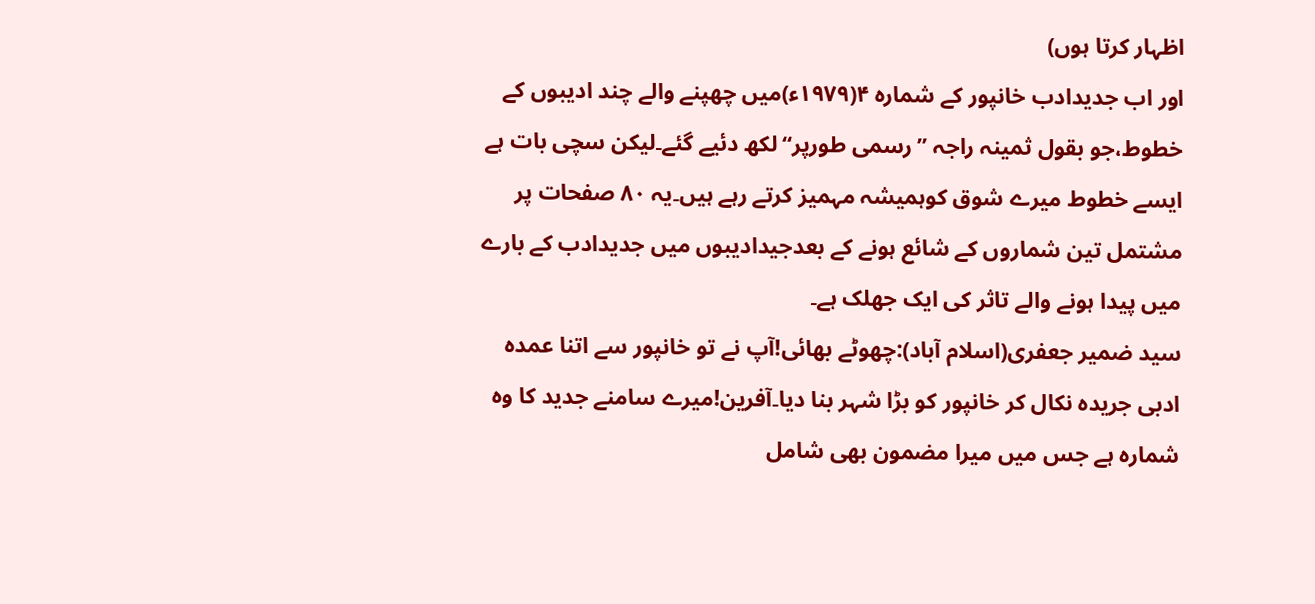اظہار کرتا ہوں)
اور اب جدیدادب خانپور کے شمارہ ۴(۱۹۷۹ء)میں چھپنے والے چند ادیبوں کے خطوط،جو بقول ثمینہ راجہ ’’رسمی طورپر‘‘لکھ دئیے گئے۔لیکن سچی بات ہے ایسے خطوط میرے شوق کوہمیشہ مہمیز کرتے رہے ہیں۔یہ ۸۰ صفحات پر مشتمل تین شماروں کے شائع ہونے کے بعدجیدادیبوں میں جدیدادب کے بارے میں پیدا ہونے والے تاثر کی ایک جھلک ہے۔
سید ضمیر جعفری(اسلام آباد):چھوٹے بھائی!آپ نے تو خانپور سے اتنا عمدہ ادبی جریدہ نکال کر خانپور کو بڑا شہر بنا دیا۔آفرین!میرے سامنے جدید کا وہ شمارہ ہے جس میں میرا مضمون بھی شامل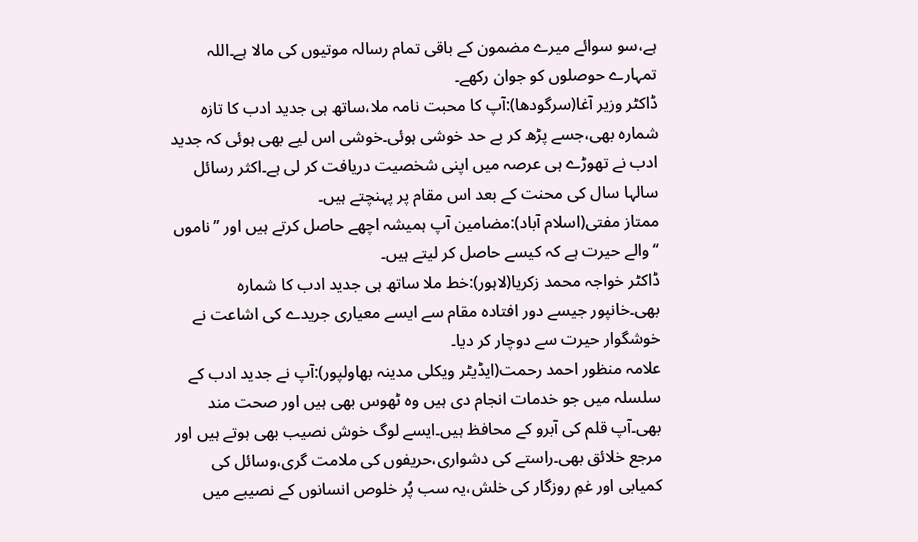ہے،سو سوائے میرے مضمون کے باقی تمام رسالہ موتیوں کی مالا ہے۔اللہ تمہارے حوصلوں کو جوان رکھے۔
ڈاکٹر وزیر آغا(سرگودھا):آپ کا محبت نامہ ملا،ساتھ ہی جدید ادب کا تازہ شمارہ بھی،جسے پڑھ کر بے حد خوشی ہوئی۔خوشی اس لیے بھی ہوئی کہ جدید ادب نے تھوڑے ہی عرصہ میں اپنی شخصیت دریافت کر لی ہے۔اکثر رسائل سالہا سال کی محنت کے بعد اس مقام پر پہنچتے ہیں۔
ممتاز مفتی(اسلام آباد):مضامین آپ ہمیشہ اچھے حاصل کرتے ہیں اور ’’ناموں ‘‘والے حیرت ہے کہ کیسے حاصل کر لیتے ہیں۔
ڈاکٹر خواجہ محمد زکریا(لاہور):خط ملا ساتھ ہی جدید ادب کا شمارہ بھی۔خانپور جیسے دور افتادہ مقام سے ایسے معیاری جریدے کی اشاعت نے خوشگوار حیرت سے دوچار کر دیا۔
علامہ منظور احمد رحمت(ایڈیٹر ویکلی مدینہ بھاولپور):آپ نے جدید ادب کے سلسلہ میں جو خدمات انجام دی ہیں وہ ٹھوس بھی ہیں اور صحت مند بھی۔آپ قلم کی آبرو کے محافظ ہیں۔ایسے لوگ خوش نصیب بھی ہوتے ہیں اور مرجع خلائق بھی۔راستے کی دشواری،حریفوں کی ملامت گری،وسائل کی کمیابی اور غمِ روزگار کی خلش،یہ سب پُر خلوص انسانوں کے نصیبے میں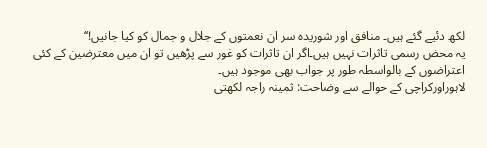لکھ دئیے گئے ہیں۔ منافق اور شوریدہ سر ان نعمتوں کے جلال و جمال کو کیا جانیں!‘‘
یہ محض رسمی تاثرات نہیں ہیں۔اگر ان تاثرات کو غور سے پڑھیں تو ان میں معترضین کے کئی اعتراضوں کے بالواسطہ طور پر جواب بھی موجود ہیں۔
لاہوراورکراچی کے حوالے سے وضاحت: ثمینہ راجہ لکھتی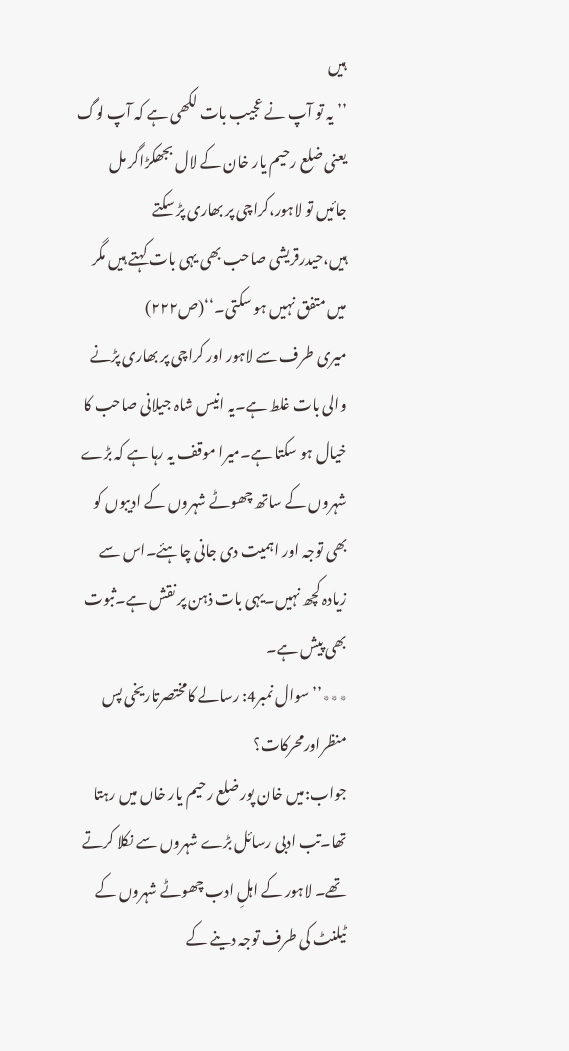ہیں
’’یہ تو آپ نے عجیب بات لکھی ہے کہ آپ لوگ یعنی ضلع رحیم یار خان کے لال بجھکڑاگر مل جائیں تو لاہور،کراچی پر بھاری پڑ سکتے ہیں،حیدرقریشی صاحب بھی یہی بات کہتے ہیں مگر میں متفق نہیں ہو سکتی۔‘‘(ص۲۲۲)
میری طرف سے لاہور اور کراچی پر بھاری پڑنے والی بات غلط ہے۔یہ انیس شاہ جیلانی صاحب کا خیال ہو سکتا ہے۔میرا موقف یہ رہا ہے کہ بڑے شہروں کے ساتھ چھوٹے شہروں کے ادیبوں کو بھی توجہ اور اہمیت دی جانی چاہئے۔اس سے زیادہ کچھ نہیں۔یہی بات ذہن پر نقش ہے۔ثبوت بھی پیش ہے۔
٭٭٭’’سوال نمبر4: رسالے کامختصرتاریخی پس منظراورمحرکات؟
جواب:میں خان پور ضلع رحیم یار خاں میں رہتا تھا۔تب ادبی رسائل بڑے شہروں سے نکلا کرتے تھے۔ لاہور کے اہلِ ادب چھوٹے شہروں کے ٹیلنٹ کی طرف توجہ دینے کے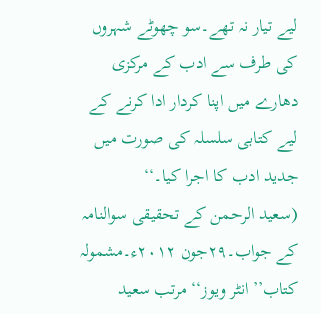لیے تیار نہ تھے۔سو چھوٹے شہروں کی طرف سے ادب کے مرکزی دھارے میں اپنا کردار ادا کرنے کے لیے کتابی سلسلہ کی صورت میں جدید ادب کا اجرا کیا۔‘‘
(سعید الرحمن کے تحقیقی سوالنامہ کے جواب۔۲۹جون ۲۰۱۲ء۔مشمولہ کتاب’’انٹر ویوز‘‘ مرتب سعید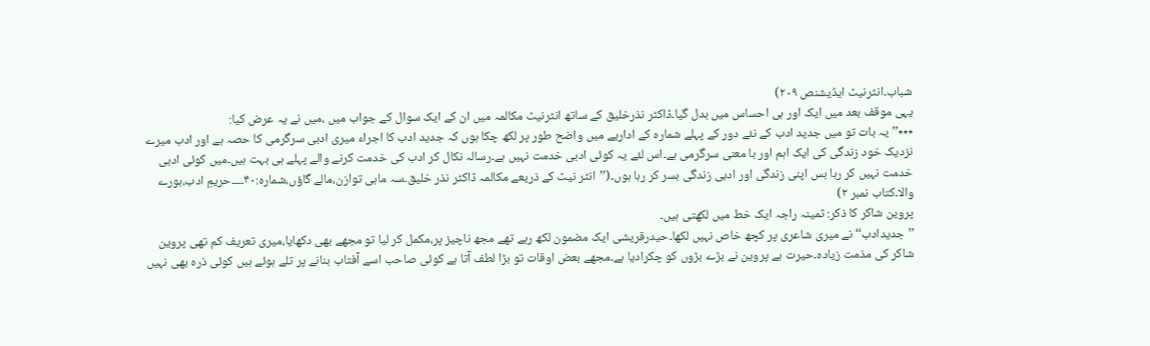شباب۔انٹرنیٹ ایڈیشنص ۲۰۹)
یہی موقف بعد میں ایک اور ہی احساس میں بدل گیا۔ڈاکٹر نذرخلیق کے ساتھ انٹرنیٹ مکالمہ میں ان کے ایک سوال کے جواب میں ،میں نے یہ عرض کیا:
٭٭٭’’یہ بات تو میں جدید ادب کے نئے دور کے پہلے شمارہ کے اداریے میں واضح طور پر لکھ چکا ہوں کہ جدید ادب کا اجراء میری ادبی سرگرمی کا حصہ ہے اور ادب میرے نزدیک خود زندگی کی ایک اہم اور با معنی سرگرمی ہے۔اس لئے یہ کوئی ادبی خدمت نہیں ہے۔رسالہ نکال کر ادب کی خدمت کرنے والے پہلے ہی بہت ہیں۔میں کوئی ادبی خدمت نہیں کر رہا بس اپنی زندگی اور ادبی زندگی بسر کر رہا ہوں۔(’’انٹر نیٹ کے ذریعے مکالمہ ڈاکٹر نذر خلیق۔سہ ماہی توازن،مالے گاؤں،شمارہ:۴۰۔۔۔۔حریمِ ادب،بورے والا۔کتاب نمبر ۲)
پروین شاکر کا ذکر: ثمینہ راجہ ایک خط میں لکھتی ہیں۔
’’جدیدادب‘‘ نے میری شاعری پر کچھ خاص نہیں لکھا۔حیدرقریشی ایک مضمون لکھ رہے تھے مجھ ناچیز پر،مکمل کر لیا تو مجھے بھی دکھایا،میری تعریف کم تھی پروین شاکر کی مذمت زیادہ۔حیرت ہے پروین نے بڑے بڑوں کو چکرادیا ہے۔مجھے بعض اوقات تو بڑا لطف آتا ہے کوئی صاحب اسے آفتاب بنانے پر تلے ہوئے ہیں کوئی ذرہ بھی نہیں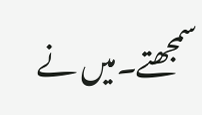سمجھتے۔میں نے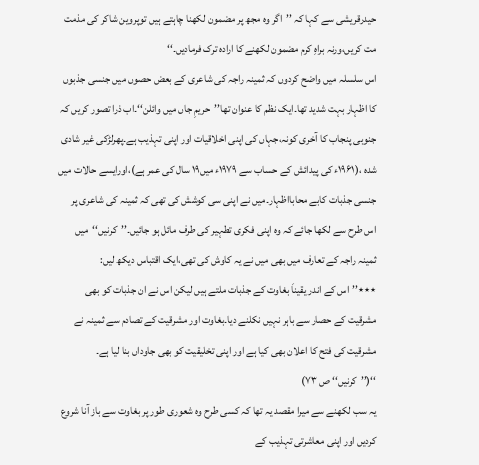حیدرقریشی سے کہا کہ ’’اگر وہ مجھ پر مضمون لکھنا چاہتے ہیں توپروین شاکر کی مذمت مت کریں،ورنہ براہِ کرم مضمون لکھنے کا ارادہ ترک فرمادیں۔‘‘
اس سلسلہ میں واضح کردوں کہ ثمینہ راجہ کی شاعری کے بعض حصوں میں جنسی جذبوں کا اظہار بہت شدید تھا۔ایک نظم کا عنوان تھا’’حریمِ جاں میں وائلن‘‘۔اب ذرا تصور کریں کہ جنوبی پنجاب کا آخری کونہ،جہاں کی اپنی اخلاقیات اور اپنی تہذیب ہے۔پھرلڑکی غیر شادی شدہ ،(۱۹۶۱ء کی پیدائش کے حساب سے ۱۹۷۹ء میں۱۹ سال کی عمر ہے)،اورایسے حالات میں جنسی جذبات کابے محابااظہار۔میں نے اپنی سی کوشش کی تھی کہ ثمینہ کی شاعری پر اس طرح سے لکھا جائے کہ وہ اپنی فکری تطہیر کی طرف مائل ہو جائیں۔’’کرنیں‘‘میں ثمینہ راجہ کے تعارف میں بھی میں نے یہ کاوش کی تھی،ایک اقتباس دیکھ لیں:
٭٭٭’’اس کے اندر یقیناَ بغاوت کے جذبات ملتے ہیں لیکن اس نے ان جذبات کو بھی مشرقیت کے حصار سے باہر نہیں نکلنے دیا۔بغاوت اور مشرقیت کے تصادم سے ثمینہ نے مشرقیت کی فتح کا اعلان بھی کیا ہے اور اپنی تخلیقیت کو بھی جاوداں بنا لیا ہے۔ ‘‘(’’کرنیں‘‘ ص ۷۳)
یہ سب لکھنے سے میرا مقصد یہ تھا کہ کسی طرح وہ شعوری طور پر بغاوت سے باز آنا شروع کردیں اور اپنی معاشرتی تہذیب کے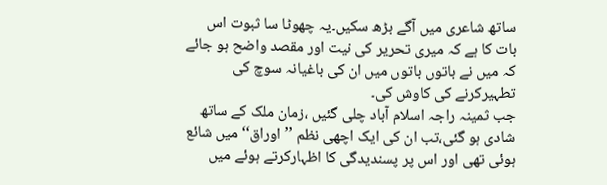ساتھ شاعری میں آگے بڑھ سکیں۔یہ چھوٹا سا ثبوت اس بات کا ہے کہ میری تحریر کی نیت اور مقصد واضح ہو جائے کہ میں نے باتوں باتوں میں ان کی باغیانہ سوچ کی تطہیرکرنے کی کاوش کی۔
جب ثمینہ راجہ اسلام آباد چلی گئیں ،زمان ملک کے ساتھ شادی ہو گئی،تب ان کی ایک اچھی نظم ’’اوراق‘‘میں شائع ہوئی تھی اور اس پر پسندیدگی کا اظہارکرتے ہوئے میں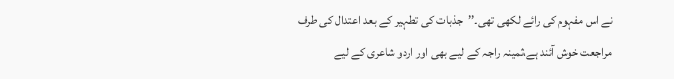نے اس مفہوم کی رائے لکھی تھی۔’’جذبات کی تطہیر کے بعد اعتدال کی طرف مراجعت خوش آئند ہے،ثمینہ راجہ کے لیے بھی اور اردو شاعری کے لیے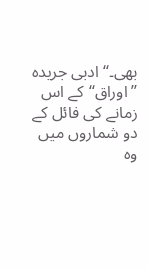بھی۔‘‘ادبی جریدہ ’’اوراق‘‘کے اس زمانے کی فائل کے دو شماروں میں وہ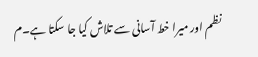نظم اور میرا خط آسانی سے تلاش کیا جا سکتا ہے۔م